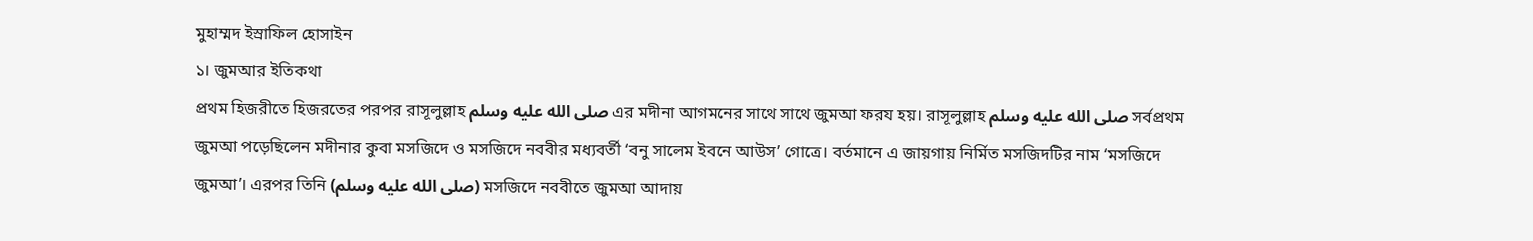মুহাম্মদ ইস্রাফিল হোসাইন
১। জুমআর ইতিকথা
প্রথম হিজরীতে হিজরতের পরপর রাসূলুল্লাহ صلى الله عليه وسلم এর মদীনা আগমনের সাথে সাথে জুমআ ফরয হয়। রাসূলুল্লাহ صلى الله عليه وسلم সর্বপ্রথম জুমআ পড়েছিলেন মদীনার কুবা মসজিদে ও মসজিদে নববীর মধ্যবর্তী ‘বনু সালেম ইবনে আউস’ গোত্রে। বর্তমানে এ জায়গায় নির্মিত মসজিদটির নাম ‘মসজিদে জুমআ’। এরপর তিনি (صلى الله عليه وسلم) মসজিদে নববীতে জুমআ আদায়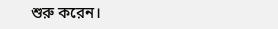শুরু করেন।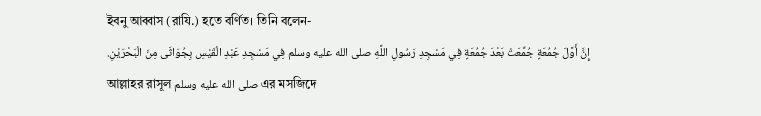ইবনু আব্বাস (রাযি.) হতে বর্ণিত। তিনি বলেন-
إِنَّ أَوَّلَ جُمُعَةٍ جُمِّعَتْ بَعْدَ جُمُعَةٍ فِي مَسْجِدِ رَسُولِ اللَّهِ صلى الله عليه وسلم فِي مَسْجِدِ عَبْدِ الْقَيْسِ بِجُوَاثَى مِنَ الْبَحْرَيْنِ.
আল্লাহর রাসূল صلى الله عليه وسلم এর মসজিদে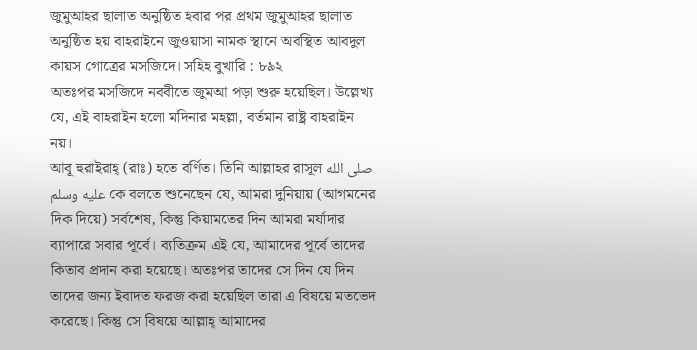জুমুআহর ছালাত অনুষ্ঠিত হবার পর প্রথম জুমুআহর ছালাত অনুষ্ঠিত হয় বাহরাইনে জুওয়াসা নামক স্থানে অবস্থিত আবদুল কায়স গোত্রের মসজিদে। সহিহ বুখারি : ৮৯২
অতঃপর মসজিদে নববীতে জুমআ পড়া শুরু হয়েছিল। উল্লেখ্য যে, এই বাহরাইন হলো মদিনার মহল্লা, বর্তমান রাষ্ট্র বাহরাইন নয়।
আবূ হুরাইরাহ্ (রাঃ) হতে বর্ণিত। তিনি আল্লাহর রাসূল صلى الله عليه وسلم কে বলতে শুনেছেন যে, আমরা দুনিয়ায় (আগমনের দিক দিয়ে) সর্বশেষ, কিন্তু কিয়ামতের দিন আমরা মর্যাদার ব্যাপারে সবার পূর্বে। ব্যতিক্রম এই যে, আমাদের পূর্বে তাদের কিতাব প্রদান করা হয়েছে। অতঃপর তাদের সে দিন যে দিন তাদের জন্য ইবাদত ফরজ করা হয়েছিল তারা এ বিষয়ে মতভেদ করেছে। কিন্তু সে বিষয়ে আল্লাহ্ আমাদের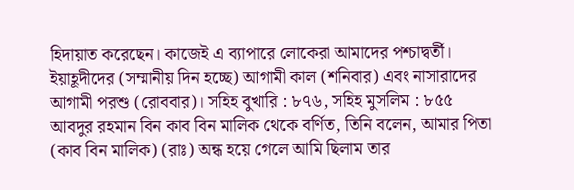হিদায়াত করেছেন। কাজেই এ ব্যাপারে লোকেরা আমাদের পশ্চাদ্বর্তী। ইয়াহূদীদের (সম্মানীয় দিন হচ্ছে) আগামী কাল (শনিবার) এবং নাসারাদের আগামী পরশু (রোববার)। সহিহ বুখারি : ৮৭৬, সহিহ মুসলিম : ৮৫৫
আবদুর রহমান বিন কাব বিন মালিক থেকে বর্ণিত, তিনি বলেন, আমার পিতা (কাব বিন মালিক) (রাঃ) অন্ধ হয়ে গেলে আমি ছিলাম তার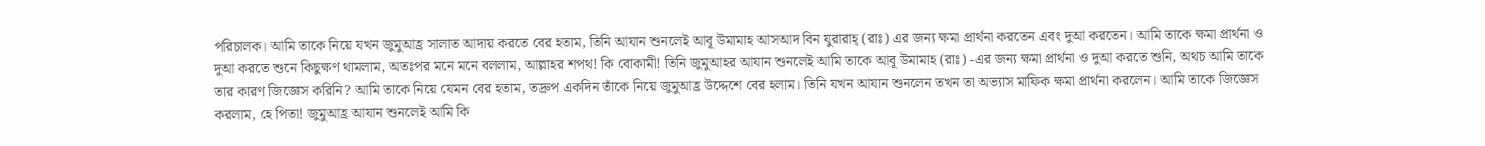পরিচালক। আমি তাকে নিয়ে যখন জুমুআহ্র সালাত আদায় করতে বের হতাম, তিনি আযান শুনলেই আবূ উমামাহ আসআদ বিন যুরারাহ্ (রাঃ) এর জন্য ক্ষমা প্রার্থনা করতেন এবং দুআ করতেন। আমি তাকে ক্ষমা প্রার্থনা ও দুআ করতে শুনে কিছুক্ষণ থামলাম, অতঃপর মনে মনে বললাম, আল্লাহর শপথ! কি বোকামী! তিনি জুমুআহর আযান শুনলেই আমি তাকে আবূ উমামাহ (রাঃ) -এর জন্য ক্ষমা প্রার্থনা ও দুআ করতে শুনি, অথচ আমি তাকে তার কারণ জিজ্ঞেস করিনি? আমি তাকে নিয়ে যেমন বের হতাম, তদ্রুপ একদিন তাঁকে নিয়ে জুমুআহ্র উদ্দেশে বের হলাম। তিনি যখন আযান শুনলেন তখন তা অভ্যাস মাফিক ক্ষমা প্রার্থনা করলেন। আমি তাকে জিজ্ঞেস করলাম, হে পিতা! জুমুআহ্র আযান শুনলেই আমি কি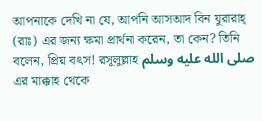আপনাকে দেখি না যে, আপনি আসআদ বিন যুরারাহ্ (রাঃ) এর জন্য ক্ষমা প্রার্থনা করেন, তা কেন? তিনি বলেন, প্রিয় বৎস! রসূলুল্লাহ صلى الله عليه وسلم এর মাক্কাহ থেকে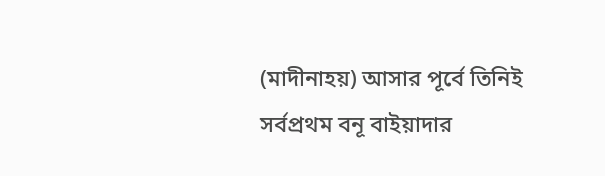(মাদীনাহয়) আসার পূর্বে তিনিই সর্বপ্রথম বনূ বাইয়াদার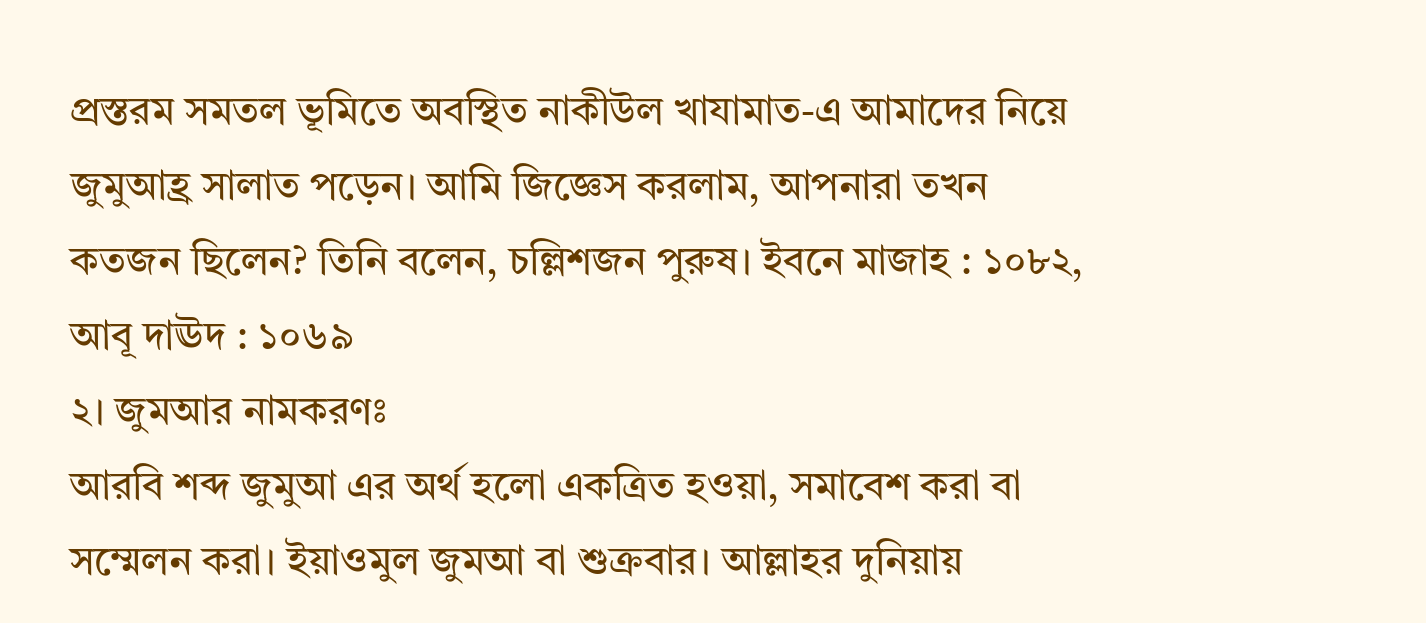প্রস্তরম সমতল ভূমিতে অবস্থিত নাকীউল খাযামাত-এ আমাদের নিয়ে জুমুআহ্র সালাত পড়েন। আমি জিজ্ঞেস করলাম, আপনারা তখন কতজন ছিলেন? তিনি বলেন, চল্লিশজন পুরুষ। ইবনে মাজাহ : ১০৮২, আবূ দাঊদ : ১০৬৯
২। জুমআর নামকরণঃ
আরবি শব্দ জুমুআ এর অর্থ হলো একত্রিত হওয়া, সমাবেশ করা বা সম্মেলন করা। ইয়াওমুল জুমআ বা শুক্রবার। আল্লাহর দুনিয়ায়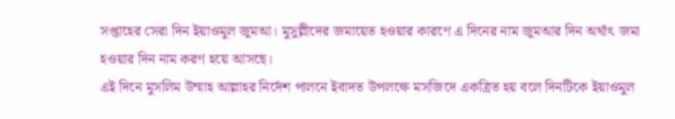সপ্তাহের সেরা দিন ইয়াওমুল জুমআ। মুসুল্লীদের জমায়েত হওয়ার কারণে এ দিনের নাম জুমআর দিন অর্থাৎ জমা হওয়ার দিন নাম করণ হয়ে আসছে।
এই দিনে মুসলিম উম্মাহ আল্লাহর নির্দেশ পালনে ইবাদত উপলক্ষে মসজিদে একত্রিত হয় বলে দিনটিকে ইয়াওমুল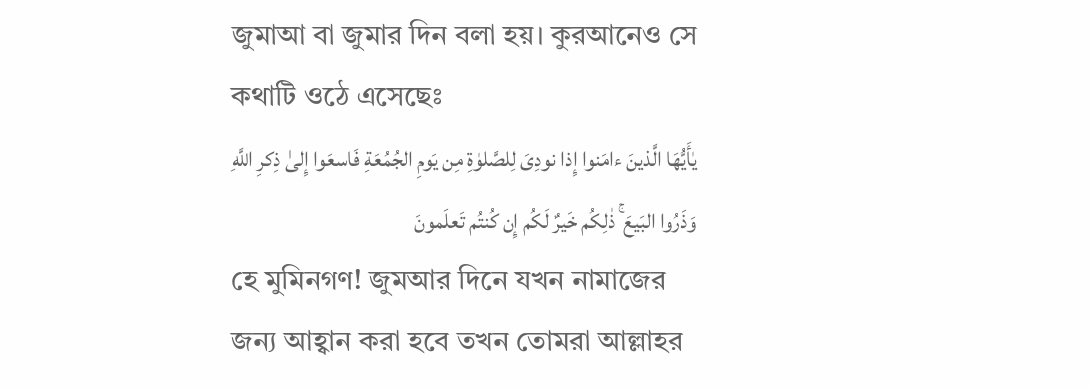জুমাআ বা জুমার দিন বলা হয়। কুরআনেও সে কথাটি ওঠে এসেছেঃ
يٰأَيُّهَا الَّذينَ ءامَنوا إِذا نودِىَ لِلصَّلوٰةِ مِن يَومِ الجُمُعَةِ فَاسعَوا إِلىٰ ذِكرِ اللَّهِ وَذَرُوا البَيعَ ۚ ذٰلِكُم خَيرٌ لَكُم إِن كُنتُم تَعلَمونَ
হে মুমিনগণ! জুমআর দিনে যখন নামাজের জন্য আহ্বান করা হবে তখন তোমরা আল্লাহর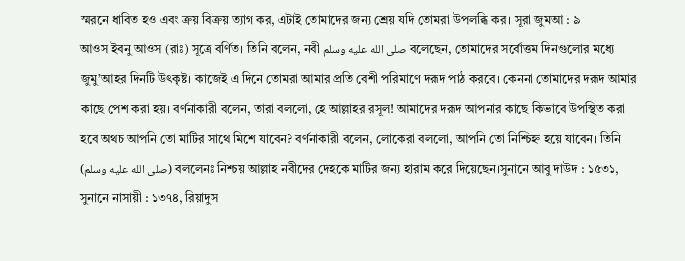স্মরনে ধাবিত হও এবং ক্রয় বিক্রয় ত্যাগ কর, এটাই তোমাদের জন্য শ্রেয় যদি তোমরা উপলব্ধি কর। সূরা জুমআ : ৯
আওস ইবনু আওস (রাঃ) সূত্রে বর্ণিত। তিনি বলেন, নবী صلى الله عليه وسلم বলেছেন, তোমাদের সর্বোত্তম দিনগুলোর মধ্যে জুমু’আহর দিনটি উৎকৃষ্ট। কাজেই এ দিনে তোমরা আমার প্রতি বেশী পরিমাণে দরূদ পাঠ করবে। কেননা তোমাদের দরূদ আমার কাছে পেশ করা হয়। বর্ণনাকারী বলেন, তারা বললো, হে আল্লাহর রসূল! আমাদের দরূদ আপনার কাছে কিভাবে উপস্থিত করা হবে অথচ আপনি তো মাটির সাথে মিশে যাবেন? বর্ণনাকারী বলেন, লোকেরা বললো, আপনি তো নিশ্চিহ্ন হয়ে যাবেন। তিনি (صلى الله عليه وسلم) বললেনঃ নিশ্চয় আল্লাহ নবীদের দেহকে মাটির জন্য হারাম করে দিয়েছেন।সুনানে আবু দাউদ : ১৫৩১, সুনানে নাসায়ী : ১৩৭৪, রিয়াদুস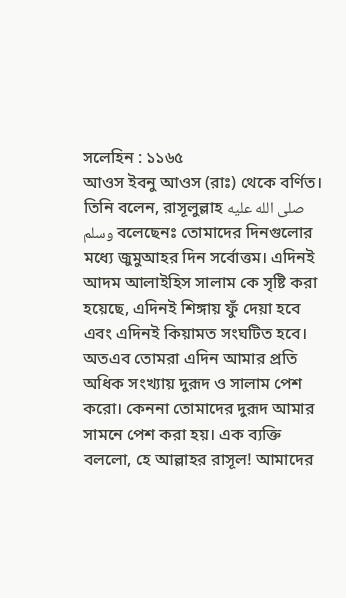সলেহিন : ১১৬৫
আওস ইবনু আওস (রাঃ) থেকে বর্ণিত। তিনি বলেন, রাসূলুল্লাহ صلى الله عليه وسلم বলেছেনঃ তোমাদের দিনগুলোর মধ্যে জুমুআহর দিন সর্বোত্তম। এদিনই আদম আলাইহিস সালাম কে সৃষ্টি করা হয়েছে, এদিনই শিঙ্গায় ফুঁ দেয়া হবে এবং এদিনই কিয়ামত সংঘটিত হবে। অতএব তোমরা এদিন আমার প্রতি অধিক সংখ্যায় দুরূদ ও সালাম পেশ করো। কেননা তোমাদের দুরূদ আমার সামনে পেশ করা হয়। এক ব্যক্তি বললো, হে আল্লাহর রাসূল! আমাদের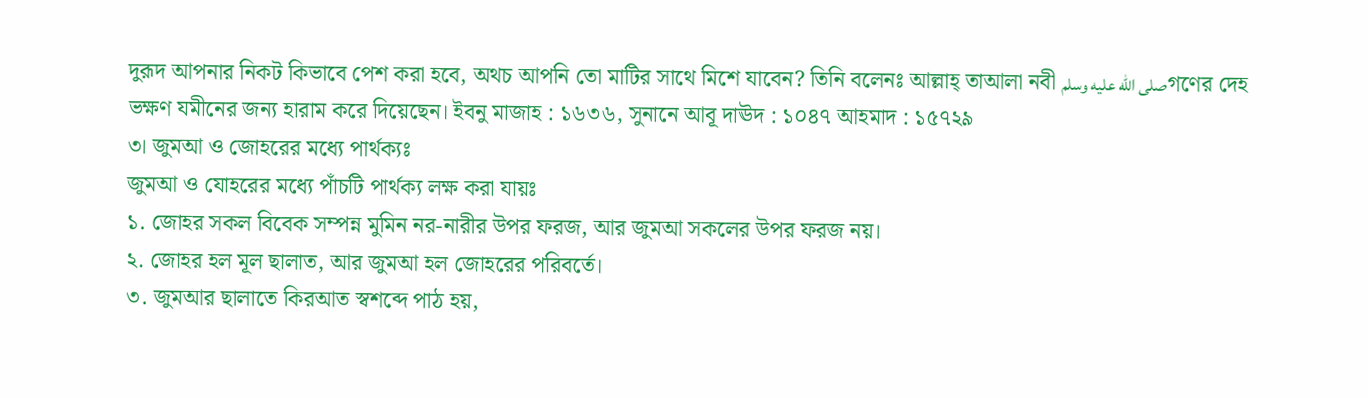দুরূদ আপনার নিকট কিভাবে পেশ করা হবে, অথচ আপনি তো মাটির সাথে মিশে যাবেন? তিনি বলেনঃ আল্লাহ্ তাআলা নবী صلى الله عليه وسلمগণের দেহ ভক্ষণ যমীনের জন্য হারাম করে দিয়েছেন। ইবনু মাজাহ : ১৬৩৬, সুনানে আবূ দাঊদ : ১০৪৭ আহমাদ : ১৫৭২৯
৩। জুমআ ও জোহরের মধ্যে পার্থক্যঃ
জুমআ ও যোহরের মধ্যে পাঁচটি পার্থক্য লক্ষ করা যায়ঃ
১. জোহর সকল বিবেক সম্পন্ন মুমিন নর-নারীর উপর ফরজ, আর জুমআ সকলের উপর ফরজ নয়।
২. জোহর হল মূল ছালাত, আর জুমআ হল জোহরের পরিবর্তে।
৩. জুমআর ছালাতে কিরআত স্বশব্দে পাঠ হয়,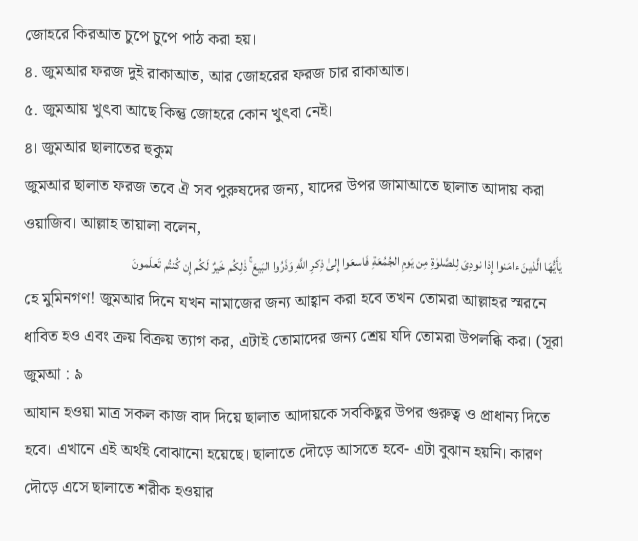জোহরে কিরআত চুপে চুপে পাঠ করা হয়।
৪. জুমআর ফরজ দুই রাকাআত, আর জোহরের ফরজ চার রাকাআত।
৫. জুমআয় খুৎবা আছে কিন্তু জোহরে কোন খুৎবা নেই।
৪। জুমআর ছালাতের হুকুম
জুমআর ছালাত ফরজ তবে ঐ সব পুরুষদের জন্য, যাদের উপর জামাআতে ছালাত আদায় করা ওয়াজিব। আল্লাহ তায়ালা বলেন,
يٰأَيُّهَا الَّذينَ ءامَنوا إِذا نودِىَ لِلصَّلوٰةِ مِن يَومِ الجُمُعَةِ فَاسعَوا إِلىٰ ذِكرِ اللَّهِ وَذَرُوا البَيعَ ۚ ذٰلِكُم خَيرٌ لَكُم إِن كُنتُم تَعلَمونَ
হে মুমিনগণ! জুমআর দিনে যখন নামাজের জন্য আহ্বান করা হবে তখন তোমরা আল্লাহর স্মরনে ধাবিত হও এবং ক্রয় বিক্রয় ত্যাগ কর, এটাই তোমাদের জন্য শ্রেয় যদি তোমরা উপলব্ধি কর। (সূরা জুমআ : ৯
আযান হওয়া মাত্র সকল কাজ বাদ দিয়ে ছালাত আদায়কে সবকিছুর উপর গুরুত্ব ও প্রাধান্য দিতে হবে। এখানে এই অর্থই বোঝানো হয়েছে। ছালাতে দৌড়ে আসতে হবে- এটা বুঝান হয়নি। কারণ দৌড়ে এসে ছালাতে শরীক হওয়ার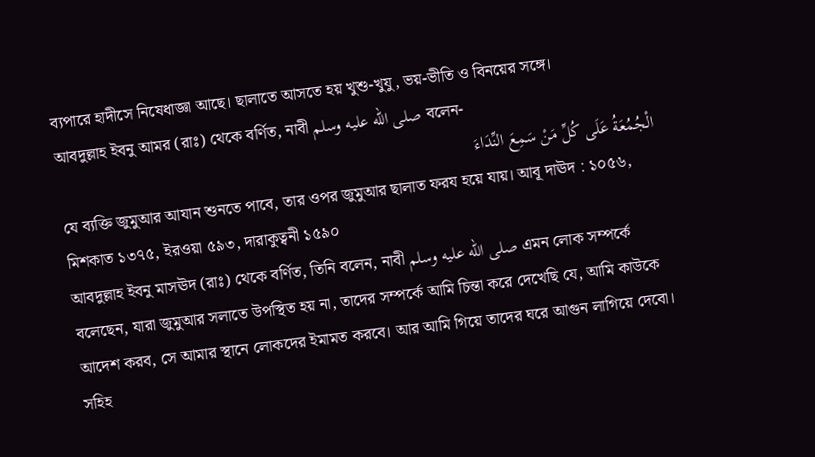ব্যপারে হাদীসে নিষেধাজ্ঞা আছে। ছালাতে আসতে হয় খুশু-খুযু, ভয়-ভীতি ও বিনয়ের সঙ্গে।
আবদুল্লাহ ইবনু আমর (রাঃ) থেকে বর্ণিত, নাবী صلى الله عليه وسلم বলেন-
الْجُمُعَةُ عَلَى كُلِّ مَنْ سَمِعَ النِّدَاءَ
যে ব্যক্তি জুমুআর আযান শুনতে পাবে, তার ওপর জুমুআর ছালাত ফরয হয়ে যায়। আবূ দাঊদ : ১০৫৬, মিশকাত ১৩৭৫, ইরওয়া ৫৯৩, দারাকুত্বনী ১৫৯০
আবদুল্লাহ ইবনু মাসঊদ (রাঃ) থেকে বর্ণিত, তিনি বলেন, নাবী صلى الله عليه وسلم এমন লোক সম্পর্কে বলেছেন, যারা জুমুআর সলাতে উপস্থিত হয় না, তাদের সম্পর্কে আমি চিন্তা করে দেখেছি যে, আমি কাউকে আদেশ করব, সে আমার স্থানে লোকদের ইমামত করবে। আর আমি গিয়ে তাদের ঘরে আগুন লাগিয়ে দেবো। সহিহ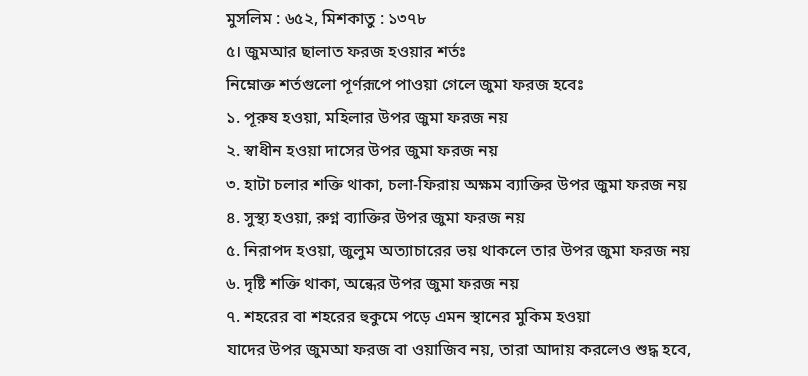মুসলিম : ৬৫২, মিশকাতু : ১৩৭৮
৫। জুমআর ছালাত ফরজ হওয়ার শর্তঃ
নিম্নোক্ত শর্তগুলো পূর্ণরূপে পাওয়া গেলে জুমা ফরজ হবেঃ
১. পূরুষ হওয়া, মহিলার উপর জুমা ফরজ নয়
২. স্বাধীন হওয়া দাসের উপর জুমা ফরজ নয়
৩. হাটা চলার শক্তি থাকা, চলা-ফিরায় অক্ষম ব্যাক্তির উপর জুমা ফরজ নয়
৪. সুস্থ্য হওয়া, রুগ্ন ব্যাক্তির উপর জুমা ফরজ নয়
৫. নিরাপদ হওয়া, জুলুম অত্যাচারের ভয় থাকলে তার উপর জুমা ফরজ নয়
৬. দৃষ্টি শক্তি থাকা, অন্ধের উপর জুমা ফরজ নয়
৭. শহরের বা শহরের হুকুমে পড়ে এমন স্থানের মুকিম হওয়া
যাদের উপর জুমআ ফরজ বা ওয়াজিব নয়, তারা আদায় করলেও শুদ্ধ হবে,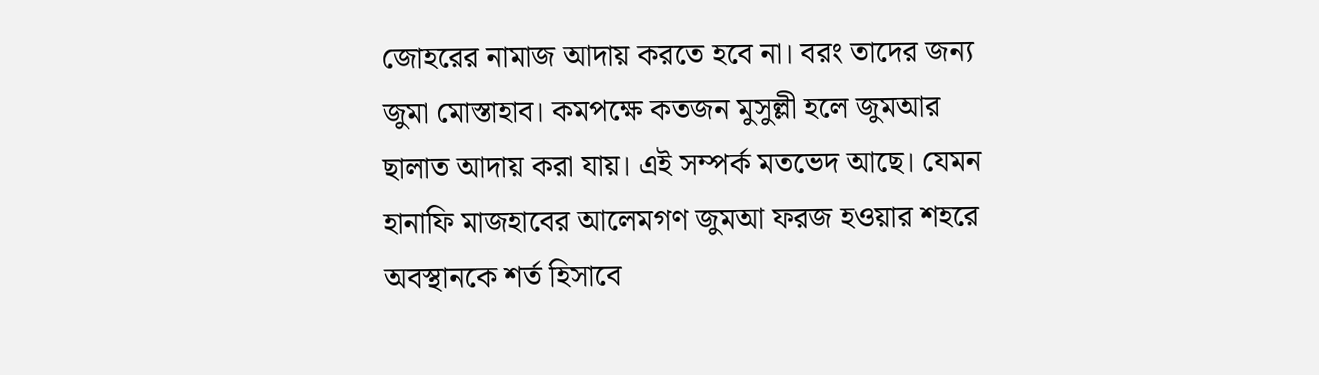জোহরের নামাজ আদায় করতে হবে না। বরং তাদের জন্য জুমা মোস্তাহাব। কমপক্ষে কতজন মুসুল্লী হলে জুমআর ছালাত আদায় করা যায়। এই সম্পর্ক মতভেদ আছে। যেমন হানাফি মাজহাবের আলেমগণ জুমআ ফরজ হওয়ার শহরে অবস্থানকে শর্ত হিসাবে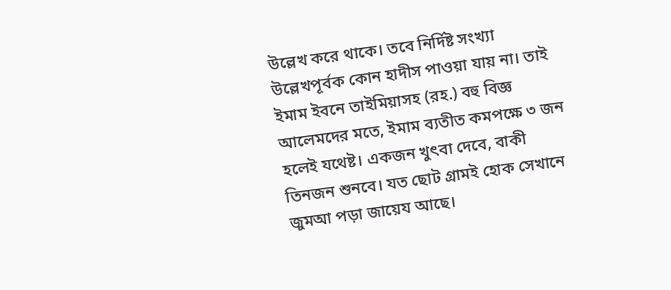উল্লেখ করে থাকে। তবে নির্দিষ্ট সংখ্যা উল্লেখপূর্বক কোন হাদীস পাওয়া যায় না। তাই ইমাম ইবনে তাইমিয়াসহ (রহ.) বহু বিজ্ঞ আলেমদের মতে, ইমাম ব্যতীত কমপক্ষে ৩ জন হলেই যথেষ্ট। একজন খুৎবা দেবে, বাকী তিনজন শুনবে। যত ছোট গ্রামই হোক সেখানে জুমআ পড়া জায়েয আছে।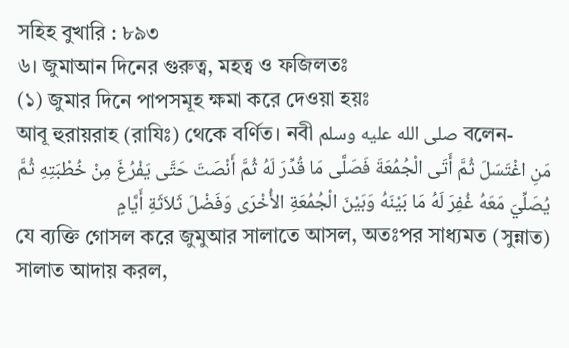সহিহ বুখারি : ৮৯৩
৬। জুমাআন দিনের গুরুত্ব, মহত্ব ও ফজিলতঃ
(১) জুমার দিনে পাপসমূহ ক্ষমা করে দেওয়া হয়ঃ
আবূ হুরায়রাহ (রাযিঃ) থেকে বর্ণিত। নবী صلى الله عليه وسلم বলেন-
مَنِ اغْتَسَلَ ثُمَّ أَتَى الْجُمُعَةَ فَصَلَّى مَا قُدِّرَ لَهُ ثُمَّ أَنْصَتَ حَتَّى يَفْرُغَ مِنْ خُطْبَتِهِ ثُمَّ يُصَلِّيَ مَعَهُ غُفِرَ لَهُ مَا بَيْنَهُ وَبَيْنَ الْجُمُعَةِ الأُخْرَى وَفَضْلَ ثَلاَثَةِ أَيَّامٍ
যে ব্যক্তি গোসল করে জুমুআর সালাতে আসল, অতঃপর সাধ্যমত (সুন্নাত) সালাত আদায় করল,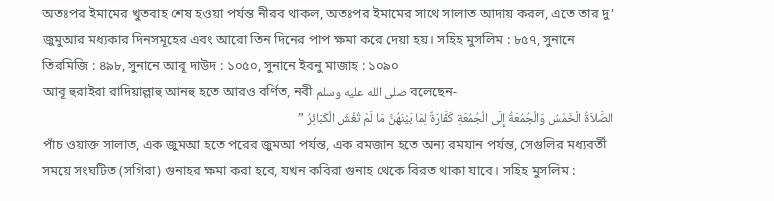অতঃপর ইমামের খুতবাহ শেষ হওয়া পর্যন্ত নীরব থাকল, অতঃপর ইমামের সাথে সালাত আদায় করল, এতে তার দু’ জুমুআর মধ্যকার দিনসমূহের এবং আরো তিন দিনের পাপ ক্ষমা করে দেয়া হয়। সহিহ মুসলিম : ৮৫৭, সুনানে তিরমিজি : ৪৯৮, সুনানে আবূ দাউদ : ১০৫০, সুনানে ইবনু মাজাহ : ১০৯০
আবূ হুরাইরা রাদিয়াল্লাহু আনহু হতে আরও বর্ণিত, নবী صلى الله عليه وسلم বলেছেন-
الصَّلاَةُ الْخَمْسُ وَالْجُمُعَةُ إِلَى الْجُمُعَةِ كَفَّارَةٌ لِمَا بَيْنَهُنَّ مَا لَمْ تُغْشَ الْكَبَائِرُ ”
পাঁচ ওয়াক্ত সালাত, এক জুমআ হতে পরের জুমআ পর্যন্ত, এক রমজান হতে অন্য রমযান পর্যন্ত, সেগুলির মধ্যবর্তী সময়ে সংঘটিত (সগিরা) গুনাহর ক্ষমা করা হবে, যখন কবিরা গুনাহ থেকে বিরত থাকা যাবে। সহিহ মুসলিম :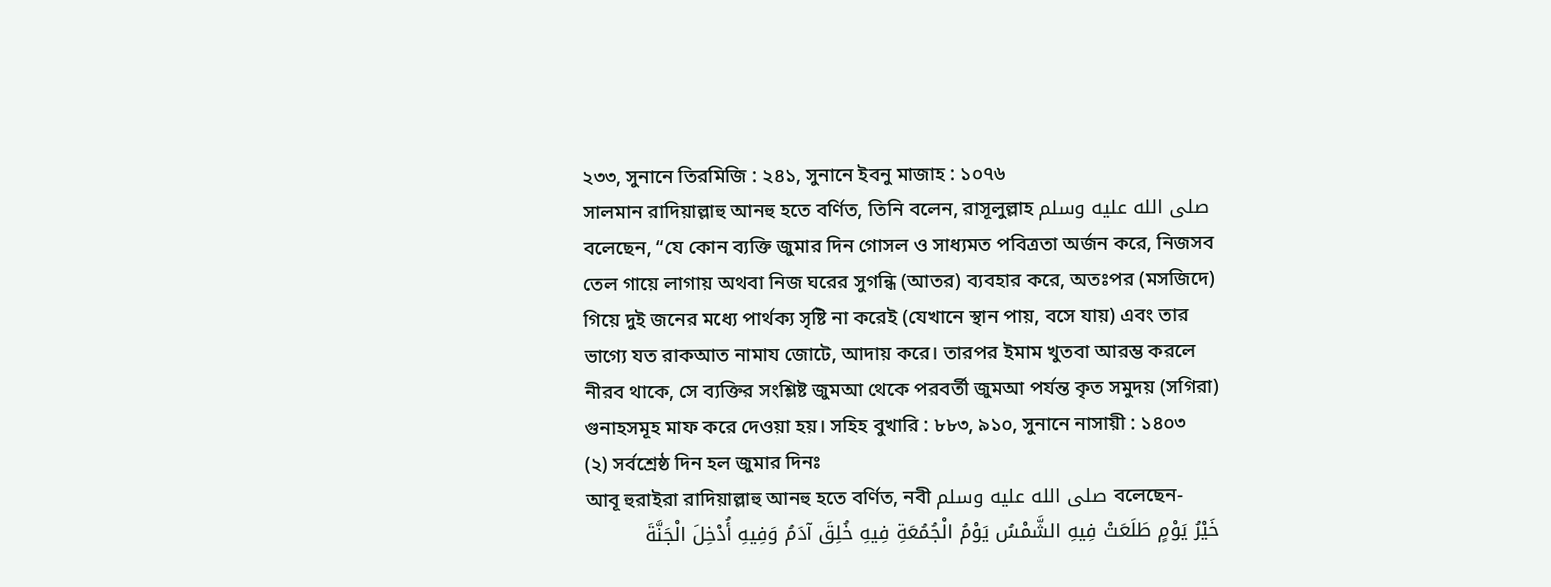২৩৩, সুনানে তিরমিজি : ২৪১, সুনানে ইবনু মাজাহ : ১০৭৬
সালমান রাদিয়াল্লাহু আনহু হতে বর্ণিত, তিনি বলেন, রাসূলুল্লাহ صلى الله عليه وسلم বলেছেন, “যে কোন ব্যক্তি জুমার দিন গোসল ও সাধ্যমত পবিত্রতা অর্জন করে, নিজসব তেল গায়ে লাগায় অথবা নিজ ঘরের সুগন্ধি (আতর) ব্যবহার করে, অতঃপর (মসজিদে) গিয়ে দুই জনের মধ্যে পার্থক্য সৃষ্টি না করেই (যেখানে স্থান পায়, বসে যায়) এবং তার ভাগ্যে যত রাকআত নামায জোটে, আদায় করে। তারপর ইমাম খুতবা আরম্ভ করলে নীরব থাকে, সে ব্যক্তির সংশ্লিষ্ট জুমআ থেকে পরবর্তী জুমআ পর্যন্ত কৃত সমুদয় (সগিরা) গুনাহসমূহ মাফ করে দেওয়া হয়। সহিহ বুখারি : ৮৮৩, ৯১০, সুনানে নাসায়ী : ১৪০৩
(২) সর্বশ্রেষ্ঠ দিন হল জুমার দিনঃ
আবূ হুরাইরা রাদিয়াল্লাহু আনহু হতে বর্ণিত, নবী صلى الله عليه وسلم বলেছেন-
خَيْرُ يَوْمٍ طَلَعَتْ فِيهِ الشَّمْسُ يَوْمُ الْجُمُعَةِ فِيهِ خُلِقَ آدَمُ وَفِيهِ أُدْخِلَ الْجَنَّةَ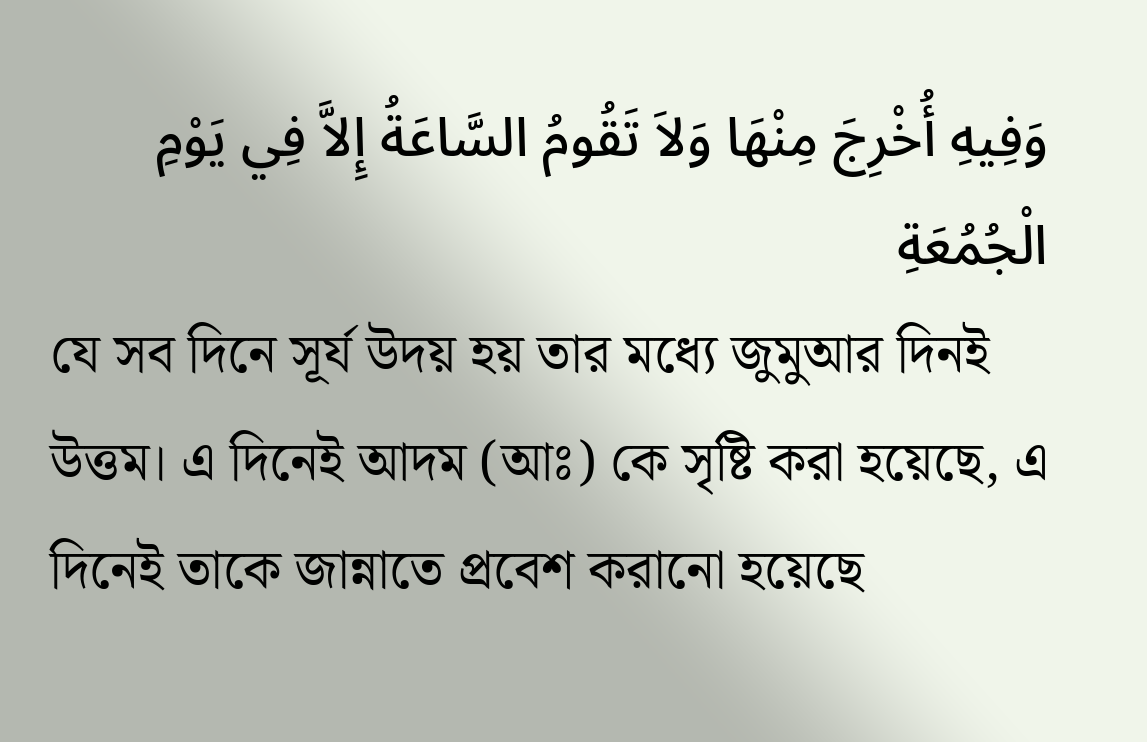وَفِيهِ أُخْرِجَ مِنْهَا وَلاَ تَقُومُ السَّاعَةُ إِلاَّ فِي يَوْمِ الْجُمُعَةِ
যে সব দিনে সূর্য উদয় হয় তার মধ্যে জুমুআর দিনই উত্তম। এ দিনেই আদম (আঃ) কে সৃষ্টি করা হয়েছে, এ দিনেই তাকে জান্নাতে প্রবেশ করানো হয়েছে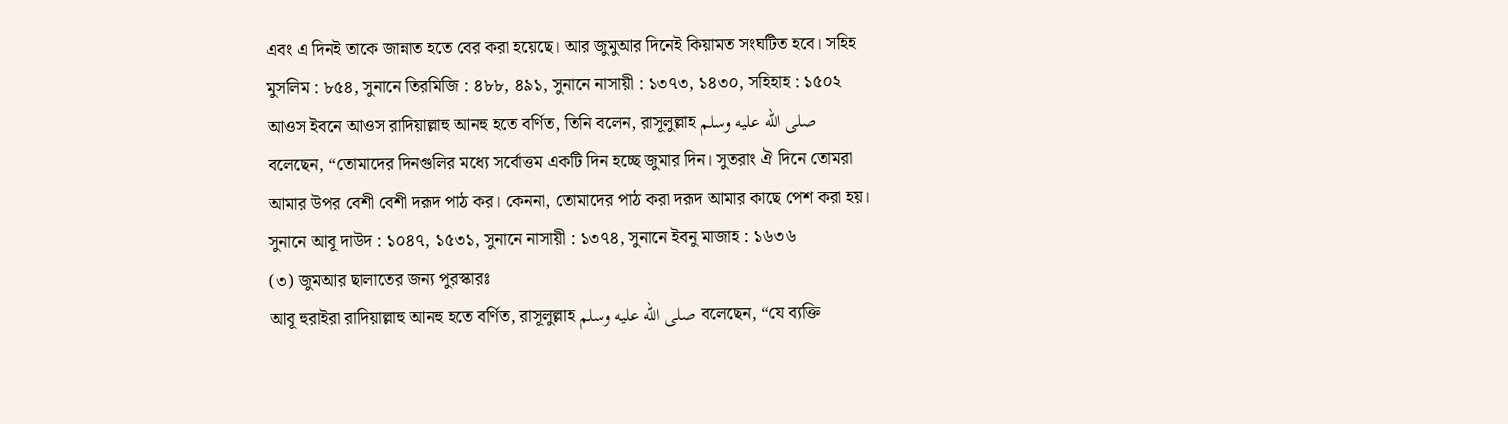এবং এ দিনই তাকে জান্নাত হতে বের করা হয়েছে। আর জুমুআর দিনেই কিয়ামত সংঘটিত হবে। সহিহ মুসলিম : ৮৫৪, সুনানে তিরমিজি : ৪৮৮, ৪৯১, সুনানে নাসায়ী : ১৩৭৩, ১৪৩০, সহিহাহ : ১৫০২
আওস ইবনে আওস রাদিয়াল্লাহু আনহু হতে বর্ণিত, তিনি বলেন, রাসূলুল্লাহ صلى الله عليه وسلم বলেছেন, “তোমাদের দিনগুলির মধ্যে সর্বোত্তম একটি দিন হচ্ছে জুমার দিন। সুতরাং ঐ দিনে তোমরা আমার উপর বেশী বেশী দরূদ পাঠ কর। কেননা, তোমাদের পাঠ করা দরূদ আমার কাছে পেশ করা হয়। সুনানে আবূ দাউদ : ১০৪৭, ১৫৩১, সুনানে নাসায়ী : ১৩৭৪, সুনানে ইবনু মাজাহ : ১৬৩৬
(৩) জুমআর ছালাতের জন্য পুরস্কারঃ
আবূ হুরাইরা রাদিয়াল্লাহু আনহু হতে বর্ণিত, রাসূলুল্লাহ صلى الله عليه وسلم বলেছেন, “যে ব্যক্তি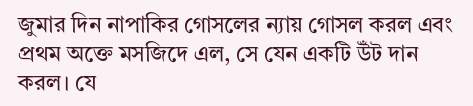জুমার দিন নাপাকির গোসলের ন্যায় গোসল করল এবং প্রথম অক্তে মসজিদে এল, সে যেন একটি উঁট দান করল। যে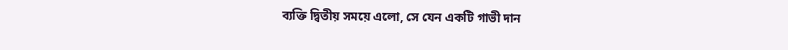ব্যক্তি দ্বিতীয় সময়ে এলো, সে যেন একটি গাভী দান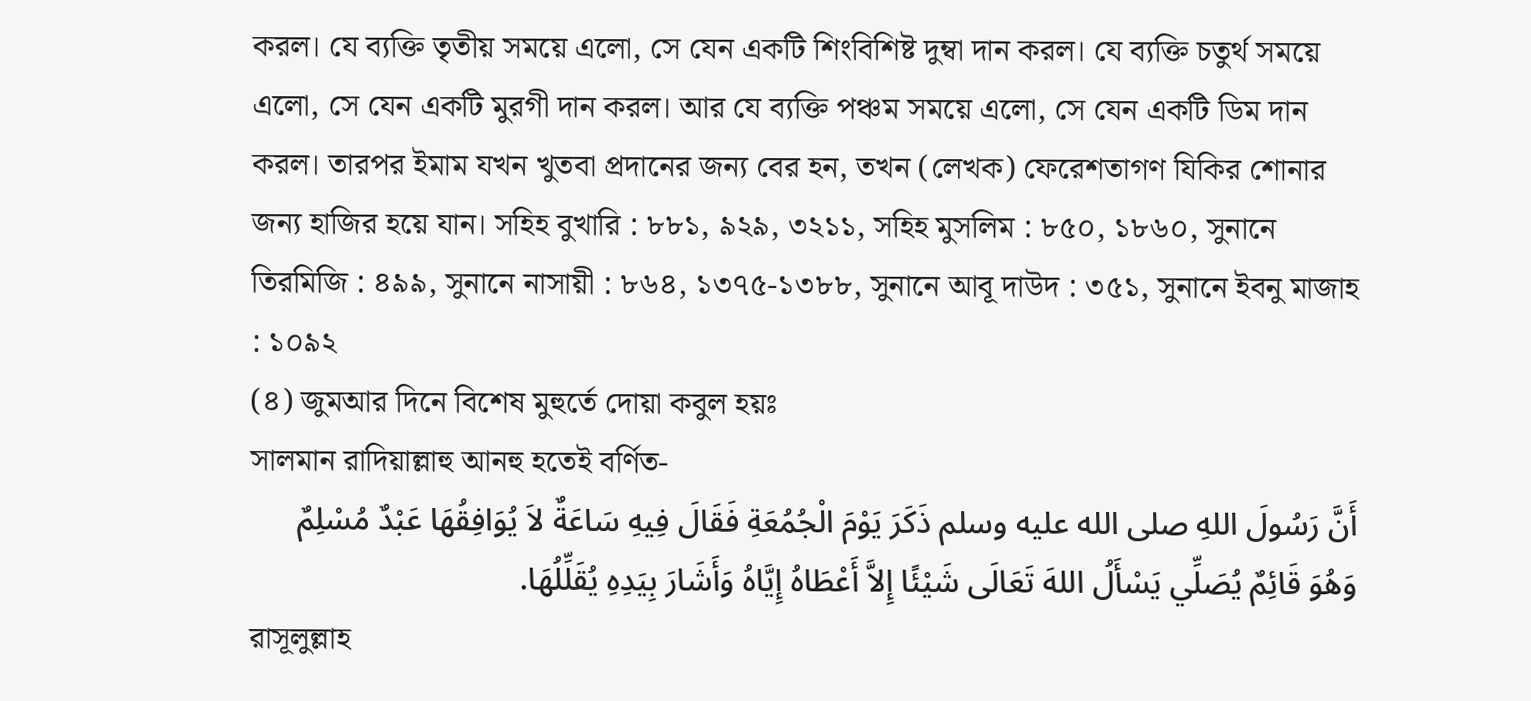করল। যে ব্যক্তি তৃতীয় সময়ে এলো, সে যেন একটি শিংবিশিষ্ট দুম্বা দান করল। যে ব্যক্তি চতুর্থ সময়ে এলো, সে যেন একটি মুরগী দান করল। আর যে ব্যক্তি পঞ্চম সময়ে এলো, সে যেন একটি ডিম দান করল। তারপর ইমাম যখন খুতবা প্রদানের জন্য বের হন, তখন (লেখক) ফেরেশতাগণ যিকির শোনার জন্য হাজির হয়ে যান। সহিহ বুখারি : ৮৮১, ৯২৯, ৩২১১, সহিহ মুসলিম : ৮৫০, ১৮৬০, সুনানে তিরমিজি : ৪৯৯, সুনানে নাসায়ী : ৮৬৪, ১৩৭৫-১৩৮৮, সুনানে আবূ দাউদ : ৩৫১, সুনানে ইবনু মাজাহ : ১০৯২
(৪) জুমআর দিনে বিশেষ মুহুর্তে দোয়া কবুল হয়ঃ
সালমান রাদিয়াল্লাহু আনহু হতেই বর্ণিত-
أَنَّ رَسُولَ اللهِ صلى الله عليه وسلم ذَكَرَ يَوْمَ الْجُمُعَةِ فَقَالَ فِيهِ سَاعَةٌ لاَ يُوَافِقُهَا عَبْدٌ مُسْلِمٌ وَهُوَ قَائِمٌ يُصَلِّي يَسْأَلُ اللهَ تَعَالَى شَيْئًا إِلاَّ أَعْطَاهُ إِيَّاهُ وَأَشَارَ بِيَدِهِ يُقَلِّلُهَا.
রাসূলুল্লাহ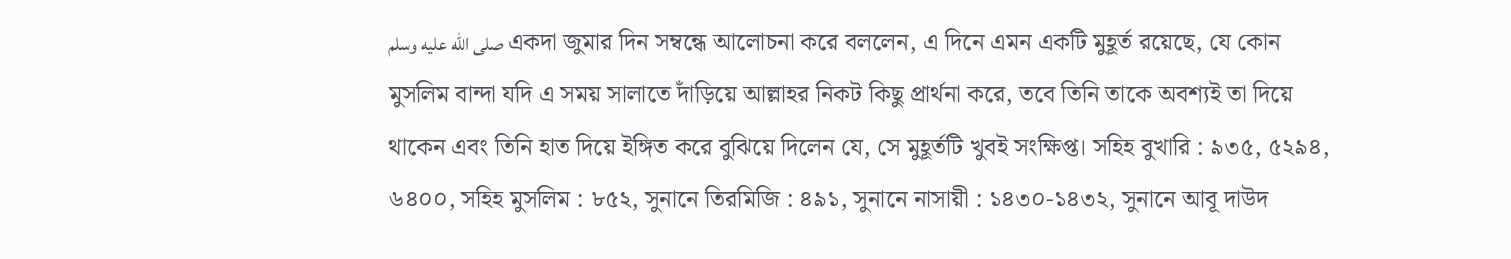صلى الله عليه وسلم একদা জুমার দিন সম্বন্ধে আলোচনা করে বললেন, এ দিনে এমন একটি মুহূর্ত রয়েছে, যে কোন মুসলিম বান্দা যদি এ সময় সালাতে দাঁড়িয়ে আল্লাহর নিকট কিছু প্রার্থনা করে, তবে তিনি তাকে অবশ্যই তা দিয়ে থাকেন এবং তিনি হাত দিয়ে ইঙ্গিত করে বুঝিয়ে দিলেন যে, সে মুহূর্তটি খুবই সংক্ষিপ্ত। সহিহ বুখারি : ৯৩৫, ৫২৯৪, ৬৪০০, সহিহ মুসলিম : ৮৫২, সুনানে তিরমিজি : ৪৯১, সুনানে নাসায়ী : ১৪৩০-১৪৩২, সুনানে আবূ দাউদ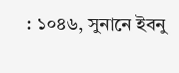: ১০৪৬, সুনানে ইবনু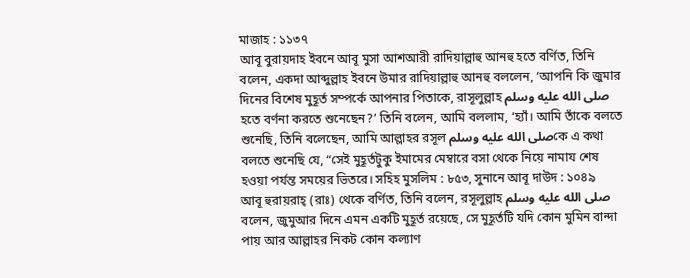মাজাহ : ১১৩৭
আবূ বুরায়দাহ ইবনে আবূ মুসা আশআরী রাদিয়াল্লাহু আনহু হতে বর্ণিত, তিনি বলেন, একদা আব্দুল্লাহ ইবনে উমার রাদিয়াল্লাহু আনহু বললেন, ‘আপনি কি জুমার দিনের বিশেষ মুহূর্ত সম্পর্কে আপনার পিতাকে, রাসূলুল্লাহ صلى الله عليه وسلم হতে বর্ণনা করতে শুনেছেন?’ তিনি বলেন, আমি বললাম, ‘হ্যাঁ। আমি তাঁকে বলতে শুনেছি, তিনি বলেছেন, আমি আল্লাহর রসূল صلى الله عليه وسلمকে এ কথা বলতে শুনেছি যে, “সেই মুহূর্তটুকু ইমামের মেম্বারে বসা থেকে নিয়ে নামায শেষ হওয়া পর্যন্ত সময়ের ভিতরে। সহিহ মুসলিম : ৮৫৩, সুনানে আবূ দাউদ : ১০৪৯
আবূ হুরায়রাহ্ (রাঃ) থেকে বর্ণিত, তিনি বলেন, রসূলুল্লাহ صلى الله عليه وسلم বলেন, জুমুআর দিনে এমন একটি মুহূর্ত রয়েছে, সে মুহূর্তটি যদি কোন মুমিন বান্দা পায় আর আল্লাহর নিকট কোন কল্যাণ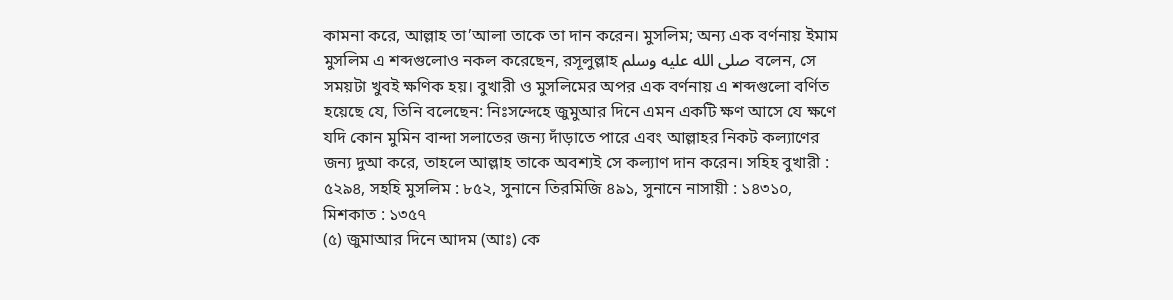কামনা করে, আল্লাহ তা’আলা তাকে তা দান করেন। মুসলিম; অন্য এক বর্ণনায় ইমাম মুসলিম এ শব্দগুলোও নকল করেছেন, রসূলুল্লাহ صلى الله عليه وسلم বলেন, সে সময়টা খুবই ক্ষণিক হয়। বুখারী ও মুসলিমের অপর এক বর্ণনায় এ শব্দগুলো বর্ণিত হয়েছে যে, তিনি বলেছেন: নিঃসন্দেহে জুমুআর দিনে এমন একটি ক্ষণ আসে যে ক্ষণে যদি কোন মুমিন বান্দা সলাতের জন্য দাঁড়াতে পারে এবং আল্লাহর নিকট কল্যাণের জন্য দুআ করে, তাহলে আল্লাহ তাকে অবশ্যই সে কল্যাণ দান করেন। সহিহ বুখারী : ৫২৯৪, সহহি মুসলিম : ৮৫২, সুনানে তিরমিজি ৪৯১, সুনানে নাসায়ী : ১৪৩১০, মিশকাত : ১৩৫৭
(৫) জুমাআর দিনে আদম (আঃ) কে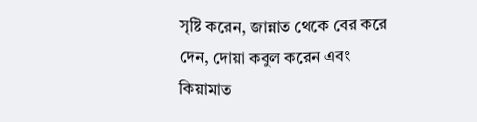সৃষ্টি করেন, জান্নাত থেকে বের করে দেন, দোয়া কবুল করেন এবং কিয়ামাত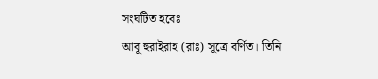সংঘটিত হবেঃ
আবূ হুরাইরাহ (রাঃ) সূত্রে বর্ণিত। তিনি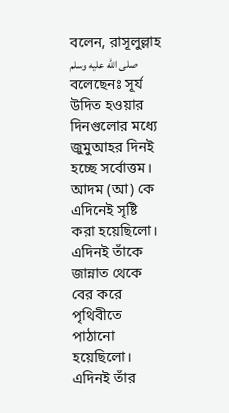বলেন, রাসূলুল্লাহ صلى الله عليه وسلم বলেছেনঃ সূর্য উদিত হওয়ার দিনগুলোর মধ্যে জুমুআহর দিনই হচ্ছে সর্বোত্তম। আদম (আ) কে এদিনেই সৃষ্টি করা হয়েছিলো। এদিনই তাঁকে জান্নাত থেকে বের করে পৃথিবীতে পাঠানো হয়েছিলো। এদিনই তাঁর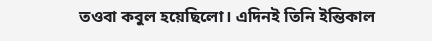তওবা কবুল হয়েছিলো। এদিনই তিনি ইন্তিকাল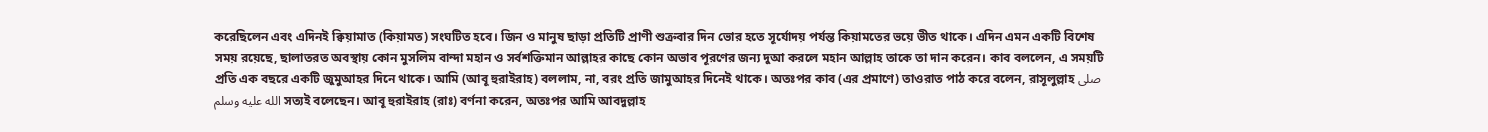করেছিলেন এবং এদিনই ক্বিয়ামাত (কিয়ামত) সংঘটিত হবে। জিন ও মানুষ ছাড়া প্রতিটি প্রাণী শুক্রবার দিন ভোর হতে সূর্যোদয় পর্যন্ত কিয়ামতের ভয়ে ভীত থাকে। এদিন এমন একটি বিশেষ সময় রয়েছে, ছালাতরত অবস্থায় কোন মুসলিম বান্দা মহান ও সর্বশক্তিমান আল্লাহর কাছে কোন অভাব পূরণের জন্য দুআ করলে মহান আল্লাহ তাকে তা দান করেন। কাব বললেন, এ সময়টি প্রতি এক বছরে একটি জুমুআহর দিনে থাকে। আমি (আবূ হুরাইরাহ) বললাম, না, বরং প্রতি জামুআহর দিনেই থাকে। অতঃপর কাব (এর প্রমাণে) তাওরাত পাঠ করে বলেন, রাসূলুল্লাহ صلى الله عليه وسلم সত্যই বলেছেন। আবূ হুরাইরাহ (রাঃ) বর্ণনা করেন, অতঃপর আমি আবদুল্লাহ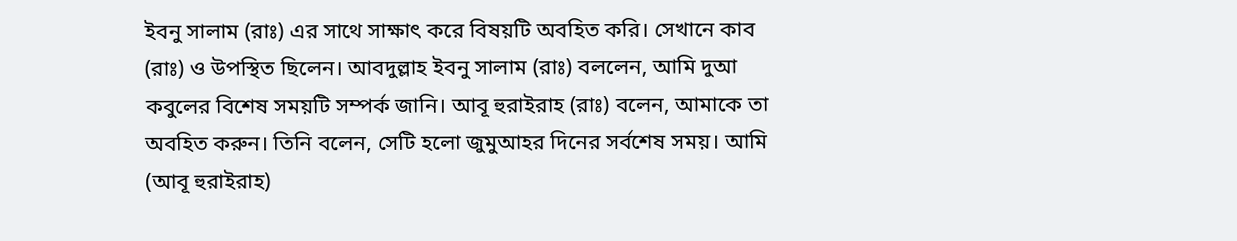ইবনু সালাম (রাঃ) এর সাথে সাক্ষাৎ করে বিষয়টি অবহিত করি। সেখানে কাব (রাঃ) ও উপস্থিত ছিলেন। আবদুল্লাহ ইবনু সালাম (রাঃ) বললেন, আমি দুআ কবুলের বিশেষ সময়টি সম্পর্ক জানি। আবূ হুরাইরাহ (রাঃ) বলেন, আমাকে তা অবহিত করুন। তিনি বলেন, সেটি হলো জুমুআহর দিনের সর্বশেষ সময়। আমি (আবূ হুরাইরাহ)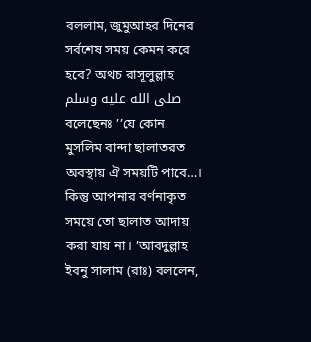বললাম, জুমুআহর দিনের সর্বশেষ সময় কেমন করে হবে? অথচ রাসূলুল্লাহ صلى الله عليه وسلم বলেছেনঃ ’’যে কোন মুসলিম বান্দা ছালাতরত অবস্থায় ঐ সময়টি পাবে…। কিন্তু আপনার বর্ণনাকৃত সময়ে তো ছালাত আদায় করা যায় না। ’আবদুল্লাহ ইবনু সালাম (রাঃ) বললেন,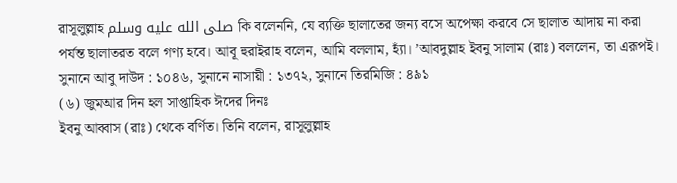রাসূলুল্লাহ صلى الله عليه وسلم কি বলেননি, যে ব্যক্তি ছালাতের জন্য বসে অপেক্ষা করবে সে ছালাত আদায় না করা পর্যন্ত ছালাতরত বলে গণ্য হবে। আবূ হুরাইরাহ বলেন, আমি বললাম, হ্যাঁ। ’আবদুল্লাহ ইবনু সালাম (রাঃ) বললেন, তা এরূপই। সুনানে আবু দাউদ : ১০৪৬, সুনানে নাসায়ী : ১৩৭২, সুনানে তিরমিজি : ৪৯১
(৬) জুমআর দিন হল সাপ্তাহিক ঈদের দিনঃ
ইবনু আব্বাস (রাঃ) থেকে বর্ণিত। তিনি বলেন, রাসূলুল্লাহ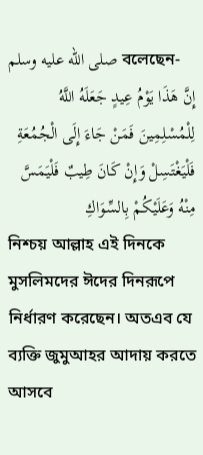صلى الله عليه وسلم বলেছেন-
إِنَّ هَذَا يَوْمُ عِيدٍ جَعَلَهُ اللَّهُ لِلْمُسْلِمِينَ فَمَنْ جَاءَ إِلَى الْجُمُعَةِ فَلْيَغْتَسِلْ وَإِنْ كَانَ طِيبٌ فَلْيَمَسَّ مِنْهُ وَعَلَيْكُمْ بِالسِّوَاكِ
নিশ্চয় আল্লাহ এই দিনকে মুসলিমদের ঈদের দিনরূপে নির্ধারণ করেছেন। অতএব যে ব্যক্তি জুমুআহর আদায় করতে আসবে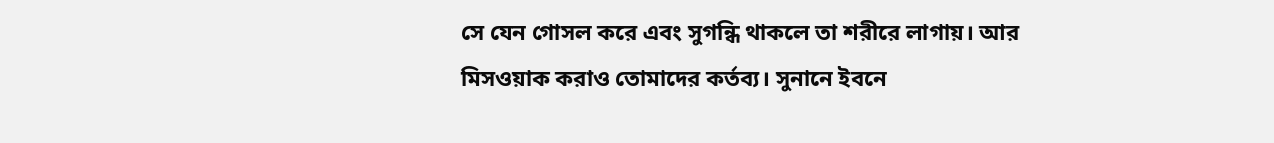সে যেন গোসল করে এবং সুগন্ধি থাকলে তা শরীরে লাগায়। আর মিসওয়াক করাও তোমাদের কর্তব্য। সুনানে ইবনে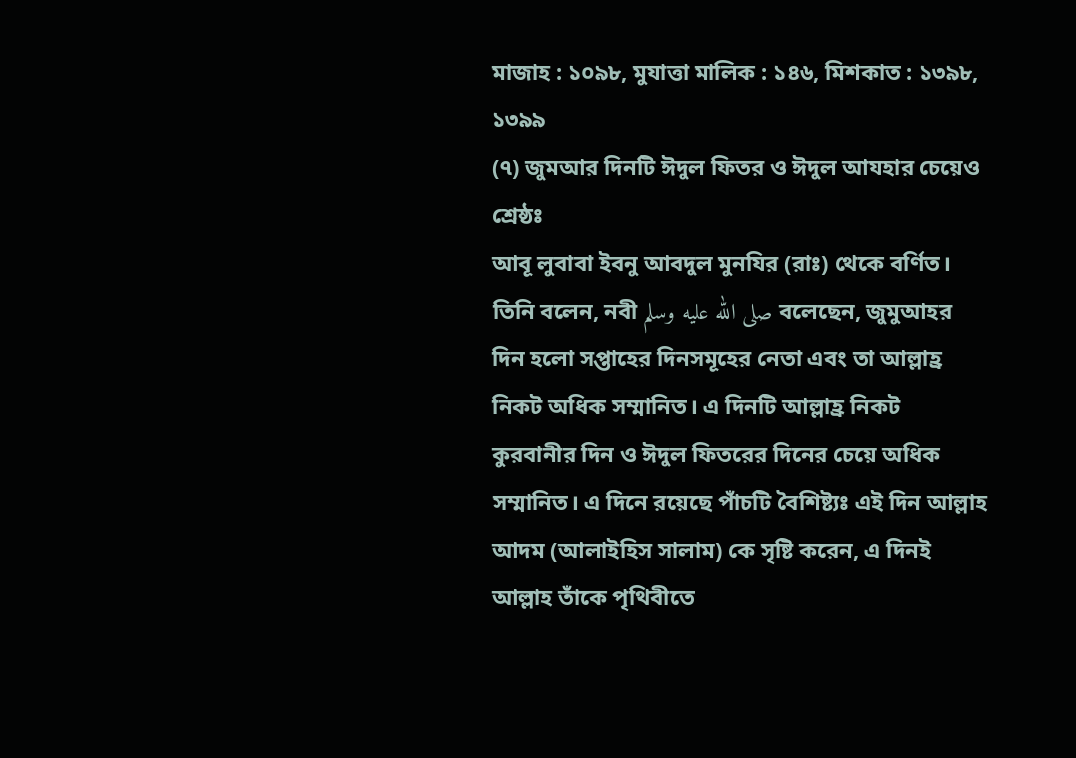মাজাহ : ১০৯৮, মুযাত্তা মালিক : ১৪৬, মিশকাত : ১৩৯৮, ১৩৯৯
(৭) জুমআর দিনটি ঈদুল ফিতর ও ঈদুল আযহার চেয়েও শ্রেষ্ঠঃ
আবূ লুবাবা ইবনু আবদুল মুনযির (রাঃ) থেকে বর্ণিত। তিনি বলেন, নবী صلى الله عليه وسلم বলেছেন, জুমুআহর দিন হলো সপ্তাহের দিনসমূহের নেতা এবং তা আল্লাহ্র নিকট অধিক সম্মানিত। এ দিনটি আল্লাহ্র নিকট কুরবানীর দিন ও ঈদুল ফিতরের দিনের চেয়ে অধিক সম্মানিত। এ দিনে রয়েছে পাঁচটি বৈশিষ্ট্যঃ এই দিন আল্লাহ আদম (আলাইহিস সালাম) কে সৃষ্টি করেন, এ দিনই আল্লাহ তাঁকে পৃথিবীতে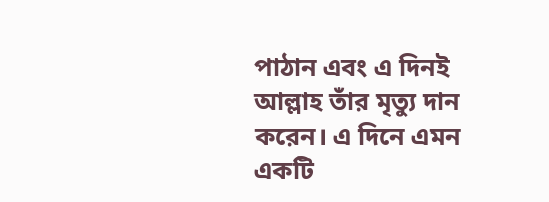পাঠান এবং এ দিনই আল্লাহ তাঁর মৃত্যু দান করেন। এ দিনে এমন একটি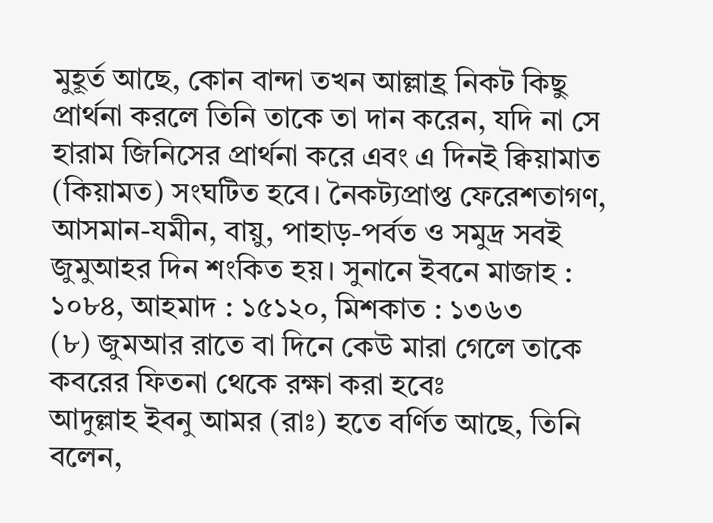মুহূর্ত আছে, কোন বান্দা তখন আল্লাহ্র নিকট কিছু প্রার্থনা করলে তিনি তাকে তা দান করেন, যদি না সে হারাম জিনিসের প্রার্থনা করে এবং এ দিনই ক্বিয়ামাত (কিয়ামত) সংঘটিত হবে। নৈকট্যপ্রাপ্ত ফেরেশতাগণ, আসমান-যমীন, বায়ু, পাহাড়-পর্বত ও সমুদ্র সবই জুমুআহর দিন শংকিত হয়। সুনানে ইবনে মাজাহ : ১০৮৪, আহমাদ : ১৫১২০, মিশকাত : ১৩৬৩
(৮) জুমআর রাতে বা দিনে কেউ মারা গেলে তাকে কবরের ফিতনা থেকে রক্ষা করা হবেঃ
আদুল্লাহ ইবনু আমর (রাঃ) হতে বর্ণিত আছে, তিনি বলেন,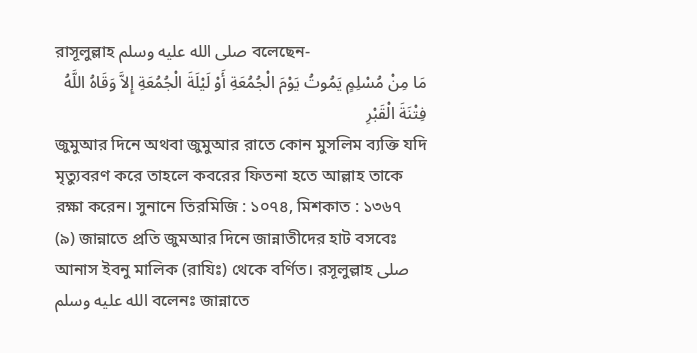রাসূলুল্লাহ صلى الله عليه وسلم বলেছেন-
مَا مِنْ مُسْلِمٍ يَمُوتُ يَوْمَ الْجُمُعَةِ أَوْ لَيْلَةَ الْجُمُعَةِ إِلاَّ وَقَاهُ اللَّهُ فِتْنَةَ الْقَبْرِ
জুমুআর দিনে অথবা জুমুআর রাতে কোন মুসলিম ব্যক্তি যদি মৃত্যুবরণ করে তাহলে কবরের ফিতনা হতে আল্লাহ তাকে রক্ষা করেন। সুনানে তিরমিজি : ১০৭৪, মিশকাত : ১৩৬৭
(৯) জান্নাতে প্রতি জুমআর দিনে জান্নাতীদের হাট বসবেঃ
আনাস ইবনু মালিক (রাযিঃ) থেকে বর্ণিত। রসূলুল্লাহ صلى الله عليه وسلم বলেনঃ জান্নাতে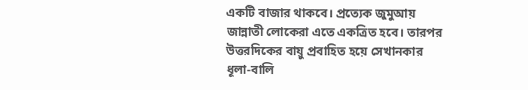একটি বাজার থাকবে। প্রত্যেক জুমুআয় জান্নাতী লোকেরা এতে একত্রিত হবে। তারপর উত্তরদিকের বায়ু প্রবাহিত হয়ে সেখানকার ধূলা-বালি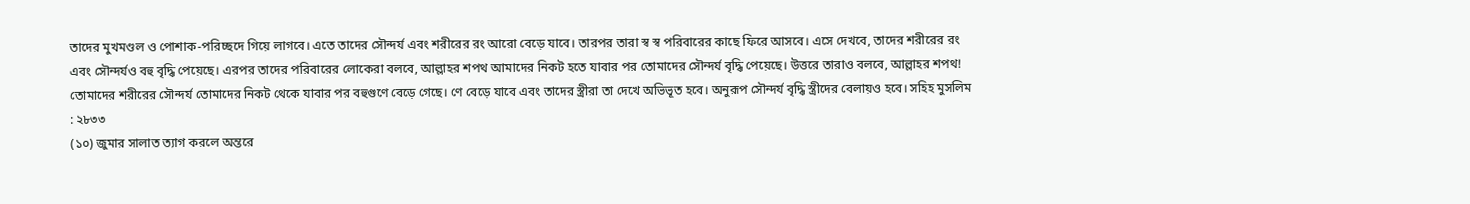তাদের মুখমণ্ডল ও পোশাক-পরিচ্ছদে গিয়ে লাগবে। এতে তাদের সৌন্দর্য এবং শরীরের রং আরো বেড়ে যাবে। তারপর তারা স্ব স্ব পরিবারের কাছে ফিরে আসবে। এসে দেখবে, তাদের শরীরের রং এবং সৌন্দর্যও বহু বৃদ্ধি পেয়েছে। এরপর তাদের পরিবারের লোকেরা বলবে, আল্লাহর শপথ আমাদের নিকট হতে যাবার পর তোমাদের সৌন্দর্য বৃদ্ধি পেয়েছে। উত্তরে তারাও বলবে, আল্লাহর শপথ! তোমাদের শরীরের সৌন্দর্য তোমাদের নিকট থেকে যাবার পর বহুগুণে বেড়ে গেছে। ণে বেড়ে যাবে এবং তাদের স্ত্রীরা তা দেখে অভিভূত হবে। অনুরূপ সৌন্দর্য বৃদ্ধি স্ত্রীদের বেলায়ও হবে। সহিহ মুসলিম : ২৮৩৩
(১০) জুমার সালাত ত্যাগ করলে অন্তরে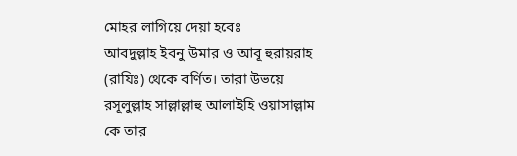মোহর লাগিয়ে দেয়া হবেঃ
আবদুল্লাহ ইবনু উমার ও আবূ হুরায়রাহ (রাযিঃ) থেকে বর্ণিত। তারা উভয়ে রসূলুল্লাহ সাল্লাল্লাহু আলাইহি ওয়াসাল্লাম কে তার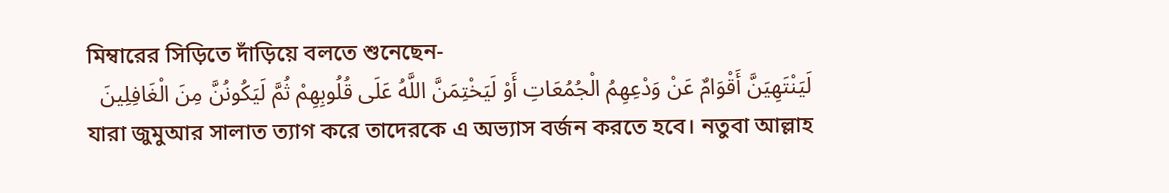মিম্বারের সিড়িতে দাঁড়িয়ে বলতে শুনেছেন-
لَيَنْتَهِيَنَّ أَقْوَامٌ عَنْ وَدْعِهِمُ الْجُمُعَاتِ أَوْ لَيَخْتِمَنَّ اللَّهُ عَلَى قُلُوبِهِمْ ثُمَّ لَيَكُونُنَّ مِنَ الْغَافِلِينَ
যারা জুমুআর সালাত ত্যাগ করে তাদেরকে এ অভ্যাস বর্জন করতে হবে। নতুবা আল্লাহ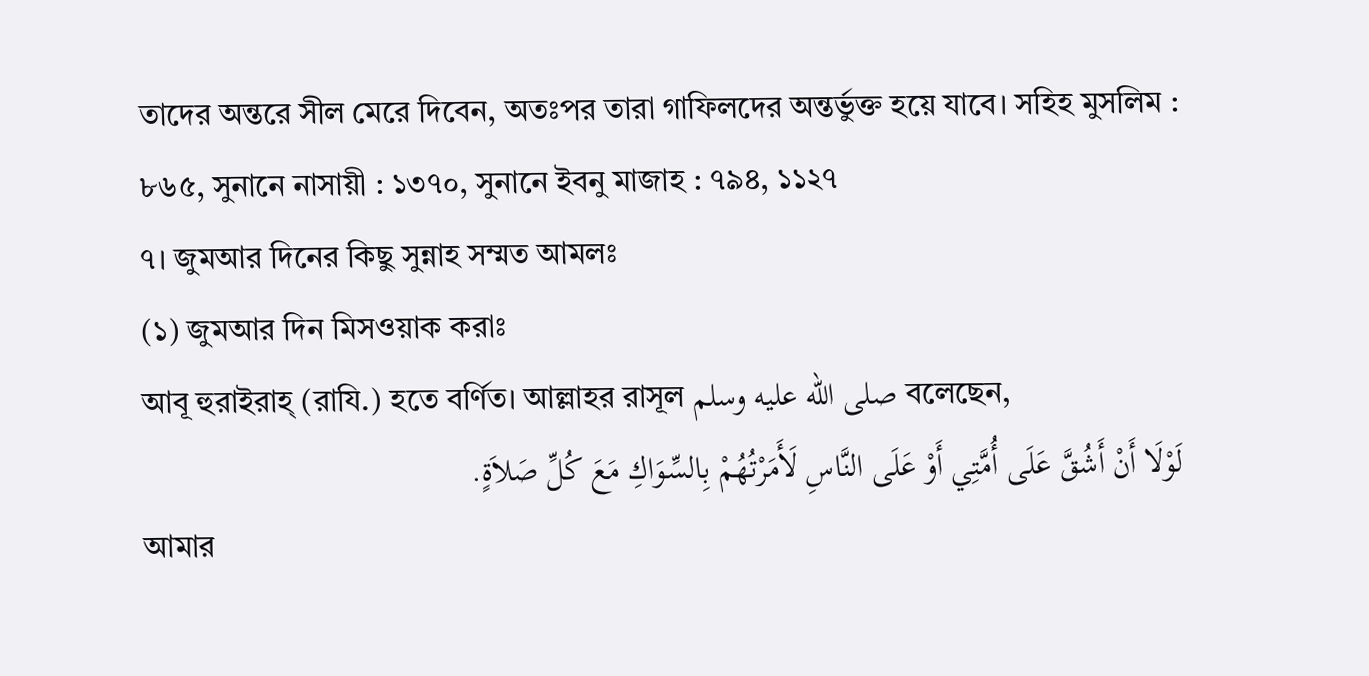তাদের অন্তরে সীল মেরে দিবেন, অতঃপর তারা গাফিলদের অন্তর্ভুক্ত হয়ে যাবে। সহিহ মুসলিম : ৮৬৫, সুনানে নাসায়ী : ১৩৭০, সুনানে ইবনু মাজাহ : ৭৯৪, ১১২৭
৭। জুমআর দিনের কিছু সুন্নাহ সম্মত আমলঃ
(১) জুমআর দিন মিসওয়াক করাঃ
আবূ হুরাইরাহ্ (রাযি.) হতে বর্ণিত। আল্লাহর রাসূল صلى الله عليه وسلم বলেছেন,
لَوْلَا أَنْ أَشُقَّ عَلَى أُمَّتِي أَوْ عَلَى النَّاسِ لَأَمَرْتُهُمْ بِالسِّوَاكِ مَعَ كُلِّ صَلاَةٍ.
আমার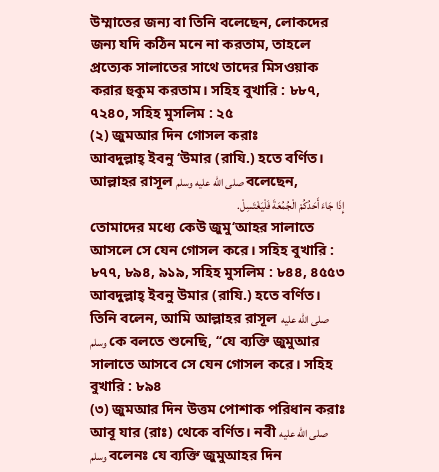উম্মাতের জন্য বা তিনি বলেছেন, লোকদের জন্য যদি কঠিন মনে না করতাম, তাহলে প্রত্যেক সালাতের সাথে তাদের মিসওয়াক করার হুকুম করতাম। সহিহ বুখারি : ৮৮৭, ৭২৪০, সহিহ মুসলিম : ২৫
(২) জুমআর দিন গোসল করাঃ
আবদুল্লাহ্ ইবনু ‘উমার (রাযি.) হতে বর্ণিত। আল্লাহর রাসূল صلى الله عليه وسلم বলেছেন,
إِذَا جَاءَ أَحَدُكُمْ الْجُمُعَةَ فَلْيَغْتَسِلْ.
তোমাদের মধ্যে কেউ জুমু‘আহর সালাতে আসলে সে যেন গোসল করে। সহিহ বুখারি : ৮৭৭, ৮৯৪, ৯১৯, সহিহ মুসলিম : ৮৪৪, ৪৫৫৩
আবদুল্লাহ্ ইবনু উমার (রাযি.) হতে বর্ণিত। তিনি বলেন, আমি আল্লাহর রাসূল صلى الله عليه وسلم কে বলতে শুনেছি, ‘‘যে ব্যক্তি জুমুআর সালাতে আসবে সে যেন গোসল করে। সহিহ বুখারি : ৮৯৪
(৩) জুমআর দিন উত্তম পোশাক পরিধান করাঃ
আবূ যার (রাঃ) থেকে বর্ণিত। নবী صلى الله عليه وسلم বলেনঃ যে ব্যক্তি জুমুআহর দিন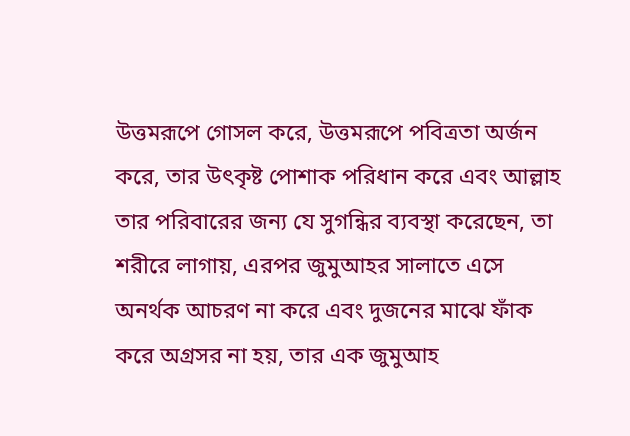উত্তমরূপে গোসল করে, উত্তমরূপে পবিত্রতা অর্জন করে, তার উৎকৃষ্ট পোশাক পরিধান করে এবং আল্লাহ তার পরিবারের জন্য যে সুগন্ধির ব্যবস্থা করেছেন, তা শরীরে লাগায়, এরপর জুমুআহর সালাতে এসে অনর্থক আচরণ না করে এবং দুজনের মাঝে ফাঁক করে অগ্রসর না হয়, তার এক জুমুআহ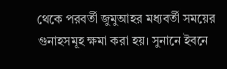থেকে পরবর্তী জুমুআহর মধ্যবর্তী সময়ের গুনাহসমূহ ক্ষমা করা হয়। সুনানে ইবনে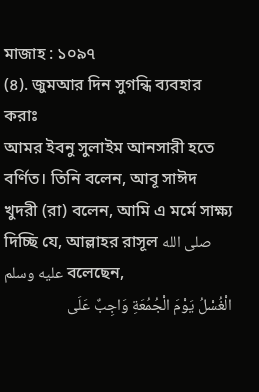মাজাহ : ১০৯৭
(৪). জুমআর দিন সুগন্ধি ব্যবহার করাঃ
আমর ইবনু সুলাইম আনসারী হতে বর্ণিত। তিনি বলেন, আবূ সাঈদ খুদরী (রা) বলেন, আমি এ মর্মে সাক্ষ্য দিচ্ছি যে, আল্লাহর রাসূল صلى الله عليه وسلم বলেছেন,
الْغُسْلُ يَوْمَ الْجُمُعَةِ وَاجِبٌ عَلَى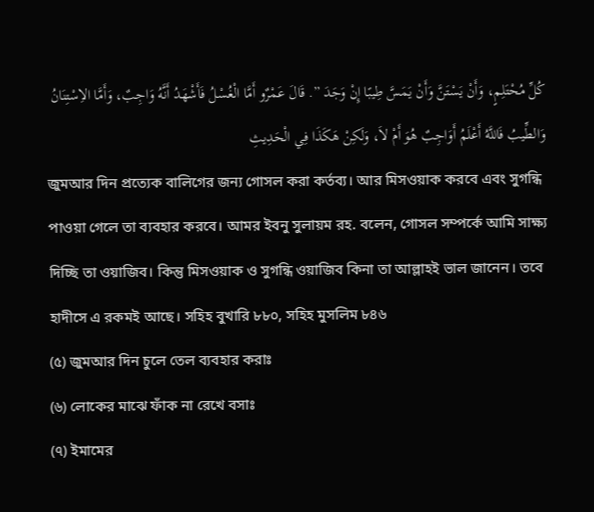كُلِّ مُحْتَلِمٍ، وَأَنْ يَسْتَنَّ وَأَنْ يَمَسَّ طِيبًا إِنْ وَجَدَ ”. قَالَ عَمْرٌو أَمَّا الْغُسْلُ فَأَشْهَدُ أَنَّهُ وَاجِبٌ، وَأَمَّا الاِسْتِنَانُ وَالطِّيبُ فَاللَّهُ أَعْلَمُ أَوَاجِبٌ هُوَ أَمْ لاَ، وَلَكِنْ هَكَذَا فِي الْحَدِيثِ
জুমআর দিন প্রত্যেক বালিগের জন্য গোসল করা কর্তব্য। আর মিসওয়াক করবে এবং সুগন্ধি পাওয়া গেলে তা ব্যবহার করবে। আমর ইবনু সুলায়ম রহ. বলেন, গোসল সম্পর্কে আমি সাক্ষ্য দিচ্ছি তা ওয়াজিব। কিন্তু মিসওয়াক ও সুগন্ধি ওয়াজিব কিনা তা আল্লাহই ভাল জানেন। তবে হাদীসে এ রকমই আছে। সহিহ বুখারি ৮৮০, সহিহ মুসলিম ৮৪৬
(৫) জুমআর দিন চুলে তেল ব্যবহার করাঃ
(৬) লোকের মাঝে ফাঁক না রেখে বসাঃ
(৭) ইমামের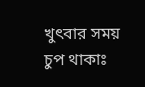খুৎবার সময় চুপ থাকাঃ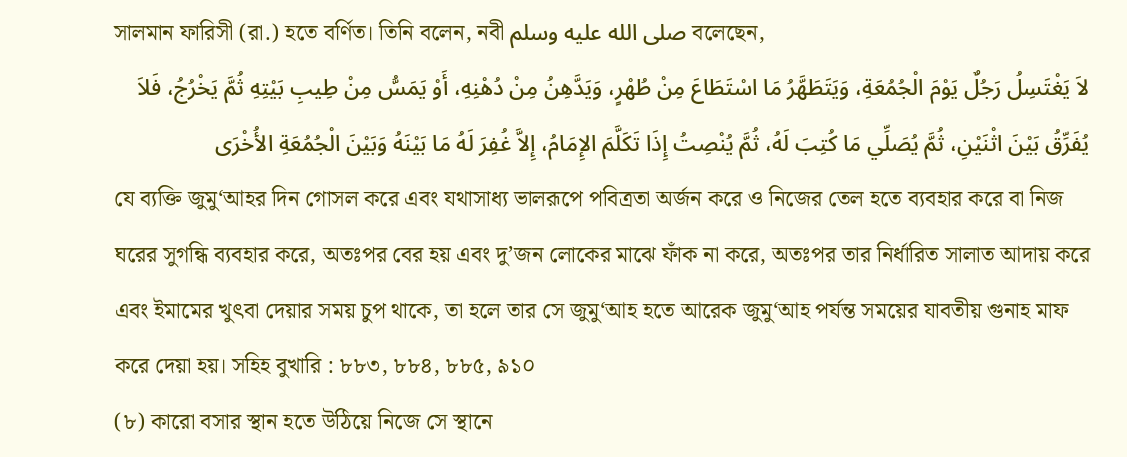সালমান ফারিসী (রা.) হতে বর্ণিত। তিনি বলেন, নবী صلى الله عليه وسلم বলেছেন,
لاَ يَغْتَسِلُ رَجُلٌ يَوْمَ الْجُمُعَةِ، وَيَتَطَهَّرُ مَا اسْتَطَاعَ مِنْ طُهْرٍ، وَيَدَّهِنُ مِنْ دُهْنِهِ، أَوْ يَمَسُّ مِنْ طِيبِ بَيْتِهِ ثُمَّ يَخْرُجُ، فَلاَ يُفَرِّقُ بَيْنَ اثْنَيْنِ، ثُمَّ يُصَلِّي مَا كُتِبَ لَهُ، ثُمَّ يُنْصِتُ إِذَا تَكَلَّمَ الإِمَامُ، إِلاَّ غُفِرَ لَهُ مَا بَيْنَهُ وَبَيْنَ الْجُمُعَةِ الأُخْرَى
যে ব্যক্তি জুমু‘আহর দিন গোসল করে এবং যথাসাধ্য ভালরূপে পবিত্রতা অর্জন করে ও নিজের তেল হতে ব্যবহার করে বা নিজ ঘরের সুগন্ধি ব্যবহার করে, অতঃপর বের হয় এবং দু’জন লোকের মাঝে ফাঁক না করে, অতঃপর তার নির্ধারিত সালাত আদায় করে এবং ইমামের খুৎবা দেয়ার সময় চুপ থাকে, তা হলে তার সে জুমু‘আহ হতে আরেক জুমু‘আহ পর্যন্ত সময়ের যাবতীয় গুনাহ মাফ করে দেয়া হয়। সহিহ বুখারি : ৮৮৩, ৮৮৪, ৮৮৫, ৯১০
(৮) কারো বসার স্থান হতে উঠিয়ে নিজে সে স্থানে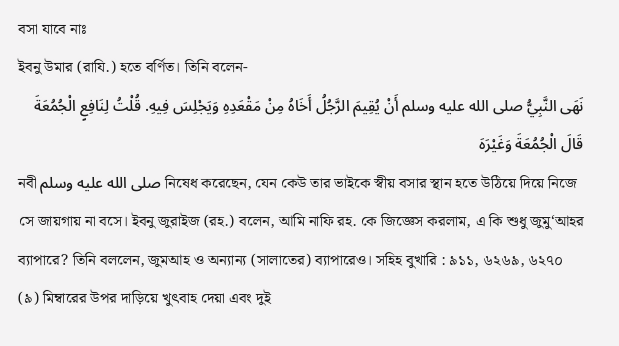বসা যাবে নাঃ
ইবনু উমার (রাযি.) হতে বর্ণিত। তিনি বলেন-
نَهَى النَّبِيُّ صلى الله عليه وسلم أَنْ يُقِيمَ الرَّجُلُ أَخَاهُ مِنْ مَقْعَدِهِ وَيَجْلِسَ فِيهِ. قُلْتُ لِنَافِعٍ الْجُمُعَةَ قَالَ الْجُمُعَةَ وَغَيْرَهَ
নবী صلى الله عليه وسلم নিষেধ করেছেন, যেন কেউ তার ভাইকে স্বীয় বসার স্থান হতে উঠিয়ে দিয়ে নিজে সে জায়গায় না বসে। ইবনু জুরাইজ (রহ.) বলেন, আমি নাফি রহ. কে জিজ্ঞেস করলাম, এ কি শুধু জুমু‘আহর ব্যাপারে? তিনি বললেন, জুমআহ ও অন্যান্য (সালাতের) ব্যাপারেও। সহিহ বুখারি : ৯১১, ৬২৬৯, ৬২৭০
(৯) মিম্বারের উপর দাড়িয়ে খুৎবাহ দেয়া এবং দুই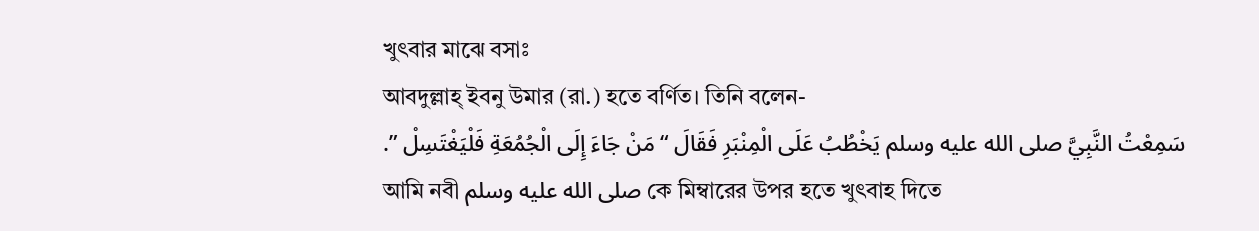খুৎবার মাঝে বসাঃ
আবদুল্লাহ্ ইবনু উমার (রা.) হতে বর্ণিত। তিনি বলেন-
سَمِعْتُ النَّبِيَّ صلى الله عليه وسلم يَخْطُبُ عَلَى الْمِنْبَرِ فَقَالَ “ مَنْ جَاءَ إِلَى الْجُمُعَةِ فَلْيَغْتَسِلْ ”.
আমি নবী صلى الله عليه وسلم কে মিম্বারের উপর হতে খুৎবাহ দিতে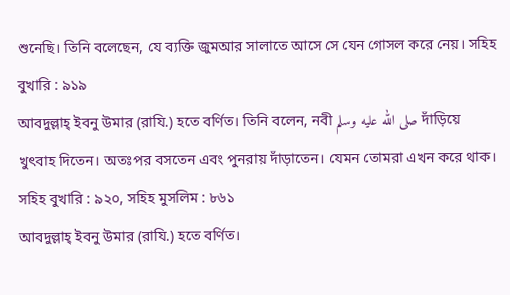শুনেছি। তিনি বলেছেন, যে ব্যক্তি জুমআর সালাতে আসে সে যেন গোসল করে নেয়। সহিহ বুখারি : ৯১৯
আবদুল্লাহ্ ইবনু উমার (রাযি.) হতে বর্ণিত। তিনি বলেন, নবী صلى الله عليه وسلم দাঁড়িয়ে খুৎবাহ দিতেন। অতঃপর বসতেন এবং পুনরায় দাঁড়াতেন। যেমন তোমরা এখন করে থাক। সহিহ বুখারি : ৯২০, সহিহ মুসলিম : ৮৬১
আবদুল্লাহ্ ইবনু উমার (রাযি.) হতে বর্ণিত।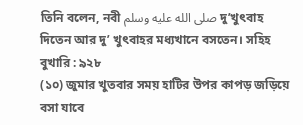তিনি বলেন, নবী صلى الله عليه وسلم দু’খুৎবাহ দিতেন আর দু’ খুৎবাহর মধ্যখানে বসতেন। সহিহ বুখারি : ৯২৮
(১০) জুমার খুতবার সময় হাটির উপর কাপড় জড়িয়ে বসা যাবে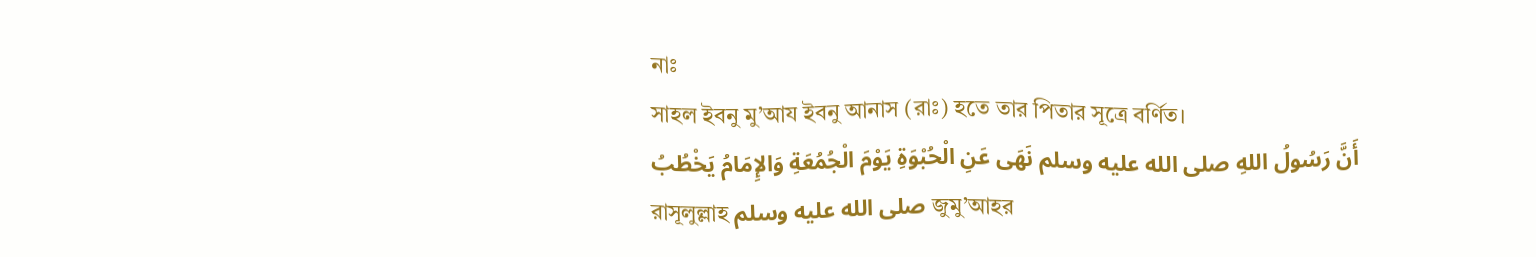নাঃ
সাহল ইবনু মু’আয ইবনু আনাস (রাঃ) হতে তার পিতার সূত্রে বর্ণিত।
أَنَّ رَسُولُ اللهِ صلى الله عليه وسلم نَهَى عَنِ الْحُبْوَةِ يَوْمَ الْجُمُعَةِ وَالإِمَامُ يَخْطُبُ
রাসূলুল্লাহ صلى الله عليه وسلم জুমু’আহর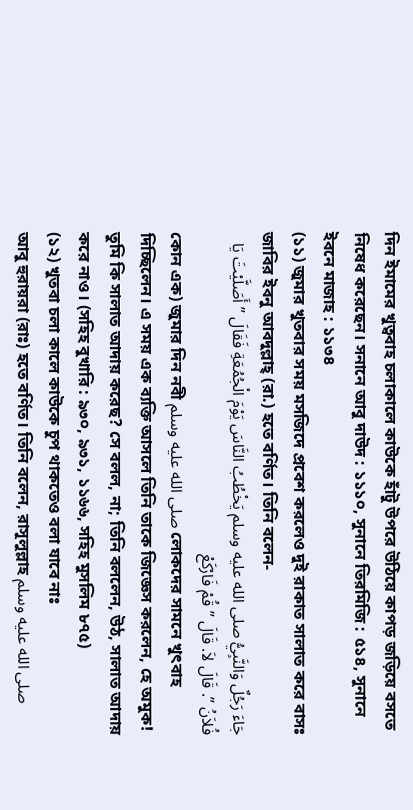দিন ইমামের খুত্ববাহ চলাকালে কাউকে হাঁটু উপরে উঠিয়ে কাপড় জড়িয়ে বসতে নিষেধ করেছেন। সনানে আবু দাউদ : ১১১০, সুনানে তিরমিজি : ৫১৪, সুনানে ইবনে মাজাহ : ১১৩৪
(১১) জুমার খুতবার সময় মসজিদে প্রবেশ করলেও দুই রাকাত সালাত করে বাসঃ
জাবির ইবনু আবদুল্লাহ্ (রা.) হতে বর্ণিত। তিনি বলেন-
جَاءَ رَجُلٌ وَالنَّبِيُّ صلى الله عليه وسلم يَخْطُبُ النَّاسَ يَوْمَ الْجُمُعَةِ فَقَالَ ” أَصَلَّيْتَ يَا فُلاَنُ ”. قَالَ لاَ. قَالَ ” قُمْ فَارْكَعْ
কোন এক) জুমার দিন নবী صلى الله عليه وسلم লোকদের সামনে খুৎবাহ দিচ্ছিলেন। এ সময় এক ব্যক্তি আসলে তিনি তাকে জিজ্ঞেস করলেন, হে অমুক! তুমি কি সালাত আদায় করেছ? সে বলল, না; তিনি বললেন, উঠ, সালাত আদায় করে নাও। (সহিহ বুখারি : ৯৩০, ৯৩১, ১১৬৬, সহিহ মুসলিম ৮৭৫)
(১২) খুতবা চলা কালে কাউকে চুপ থাকতেও বলা যাবে নাঃ
আবু হুরায়রা (রাঃ) হতে বর্ণিত। তিনি বলেন, রাসূলুল্লাহ صلى الله عليه وسلم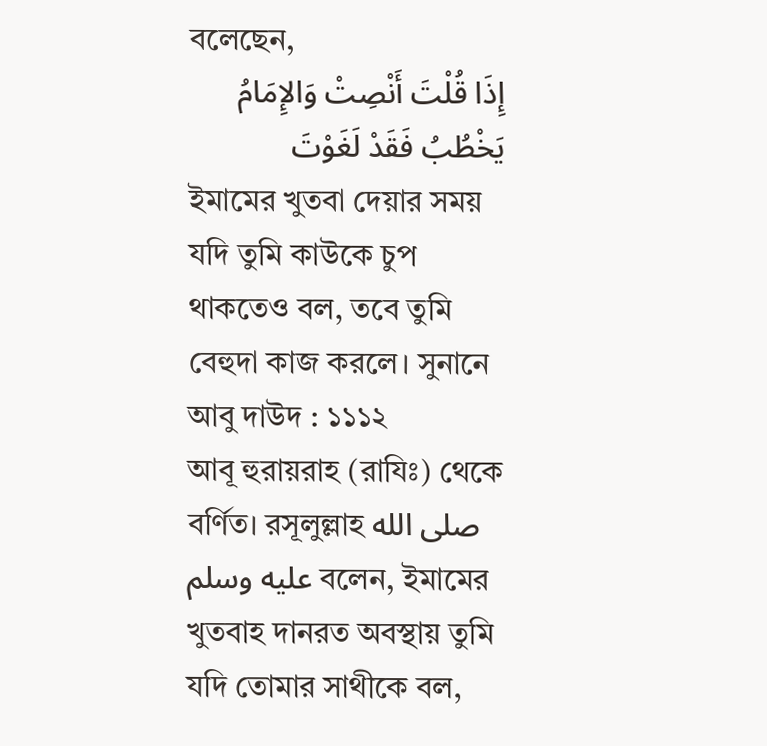বলেছেন,
إِذَا قُلْتَ أَنْصِتْ وَالإِمَامُ يَخْطُبُ فَقَدْ لَغَوْتَ
ইমামের খুতবা দেয়ার সময় যদি তুমি কাউকে চুপ থাকতেও বল, তবে তুমি বেহুদা কাজ করলে। সুনানে আবু দাউদ : ১১১২
আবূ হুরায়রাহ (রাযিঃ) থেকে বর্ণিত। রসূলুল্লাহ صلى الله عليه وسلم বলেন, ইমামের খুতবাহ দানরত অবস্থায় তুমি যদি তোমার সাথীকে বল,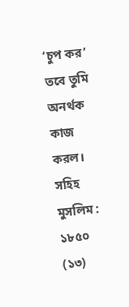‘চুপ কর’ তবে তুমি অনৰ্থক কাজ করল। সহিহ মুসলিম : ১৮৫০
(১৩)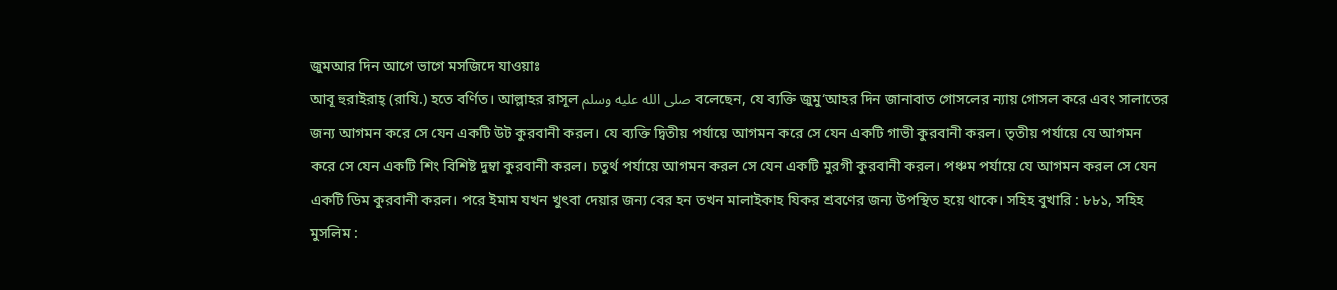জুমআর দিন আগে ভাগে মসজিদে যাওয়াঃ
আবূ হুরাইরাহ্ (রাযি.) হতে বর্ণিত। আল্লাহর রাসূল صلى الله عليه وسلم বলেছেন, যে ব্যক্তি জুমু‘আহর দিন জানাবাত গোসলের ন্যায় গোসল করে এবং সালাতের জন্য আগমন করে সে যেন একটি উট কুরবানী করল। যে ব্যক্তি দ্বিতীয় পর্যায়ে আগমন করে সে যেন একটি গাভী কুরবানী করল। তৃতীয় পর্যায়ে যে আগমন করে সে যেন একটি শিং বিশিষ্ট দুম্বা কুরবানী করল। চতুর্থ পর্যায়ে আগমন করল সে যেন একটি মুরগী কুরবানী করল। পঞ্চম পর্যায়ে যে আগমন করল সে যেন একটি ডিম কুরবানী করল। পরে ইমাম যখন খুৎবা দেয়ার জন্য বের হন তখন মালাইকাহ যিকর শ্রবণের জন্য উপস্থিত হয়ে থাকে। সহিহ বুখারি : ৮৮১, সহিহ মুসলিম :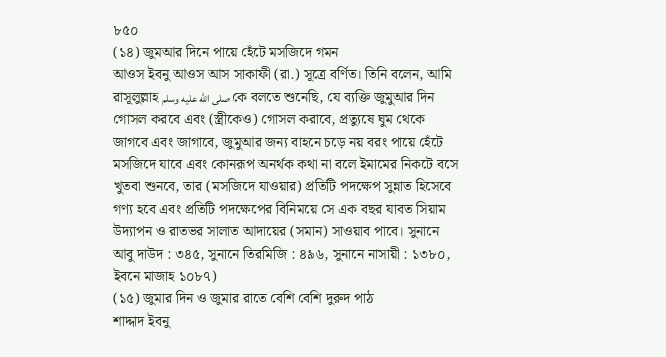৮৫০
(১৪) জুমআর দিনে পায়ে হেঁটে মসজিদে গমন
আওস ইবনু আওস আস সাকাফী (রা.) সূত্রে বর্ণিত। তিনি বলেন, আমি রাসূলুল্লাহ صلى الله عليه وسلم কে বলতে শুনেছি, যে ব্যক্তি জুমুআর দিন গোসল করবে এবং (স্ত্রীকেও) গোসল করাবে, প্রত্যুষে ঘুম থেকে জাগবে এবং জাগাবে, জুমুআর জন্য বাহনে চড়ে নয় বরং পায়ে হেঁটে মসজিদে যাবে এবং কোনরূপ অনর্থক কথা না বলে ইমামের নিকটে বসে খুতবা শুনবে, তার (মসজিদে যাওয়ার) প্রতিটি পদক্ষেপ সুন্নাত হিসেবে গণ্য হবে এবং প্রতিটি পদক্ষেপের বিনিময়ে সে এক বছর যাবত সিয়াম উদ্যাপন ও রাতভর সালাত আদায়ের (সমান) সাওয়াব পাবে। সুনানে আবু দাউদ : ৩৪৫, সুনানে তিরমিজি : ৪৯৬, সুনানে নাসায়ী : ১৩৮০, ইবনে মাজাহ ১০৮৭)
(১৫) জুমার দিন ও জুমার রাতে বেশি বেশি দুরুদ পাঠ
শাদ্দাদ ইবনু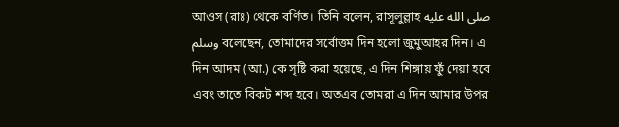আওস (রাঃ) থেকে বর্ণিত। তিনি বলেন, রাসূলুল্লাহ صلى الله عليه وسلم বলেছেন, তোমাদের সর্বোত্তম দিন হলো জুমুআহর দিন। এ দিন আদম (আ.) কে সৃষ্টি করা হয়েছে, এ দিন শিঙ্গায় ফুঁ দেয়া হবে এবং তাতে বিকট শব্দ হবে। অতএব তোমরা এ দিন আমার উপর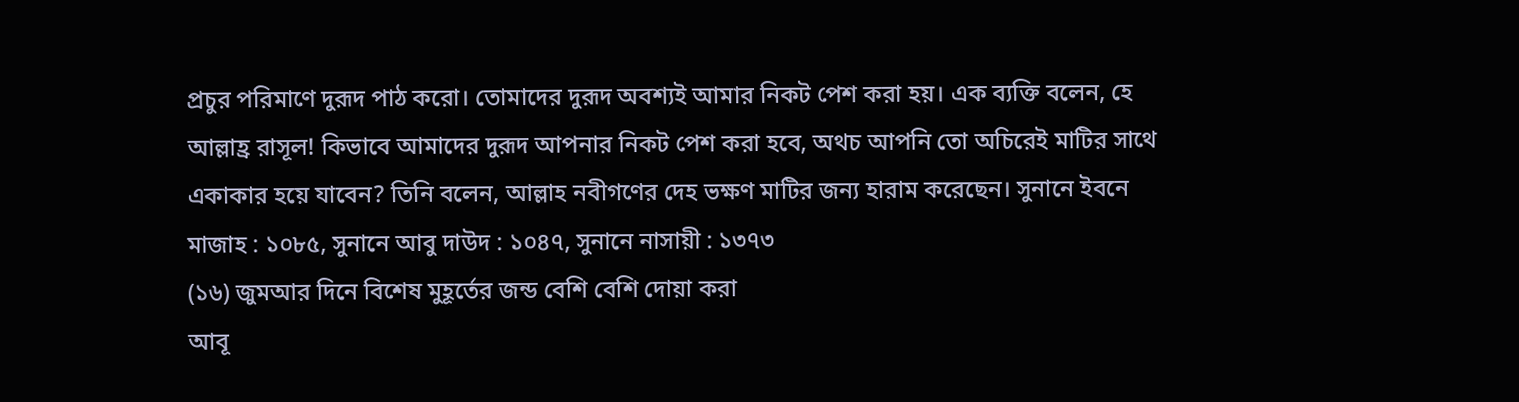প্রচুর পরিমাণে দুরূদ পাঠ করো। তোমাদের দুরূদ অবশ্যই আমার নিকট পেশ করা হয়। এক ব্যক্তি বলেন, হে আল্লাহ্র রাসূল! কিভাবে আমাদের দুরূদ আপনার নিকট পেশ করা হবে, অথচ আপনি তো অচিরেই মাটির সাথে একাকার হয়ে যাবেন? তিনি বলেন, আল্লাহ নবীগণের দেহ ভক্ষণ মাটির জন্য হারাম করেছেন। সুনানে ইবনে মাজাহ : ১০৮৫, সুনানে আবু দাউদ : ১০৪৭, সুনানে নাসায়ী : ১৩৭৩
(১৬) জুমআর দিনে বিশেষ মুহূর্তের জন্ড বেশি বেশি দোয়া করা
আবূ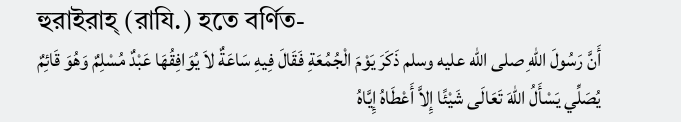হুরাইরাহ্ (রাযি.) হতে বর্ণিত-
أَنَّ رَسُولَ اللهِ صلى الله عليه وسلم ذَكَرَ يَوْمَ الْجُمُعَةِ فَقَالَ فِيهِ سَاعَةٌ لاَ يُوَافِقُهَا عَبْدٌ مُسْلِمٌ وَهُوَ قَائِمٌ يُصَلِّي يَسْأَلُ اللهَ تَعَالَى شَيْئًا إِلاَّ أَعْطَاهُ إِيَّاهُ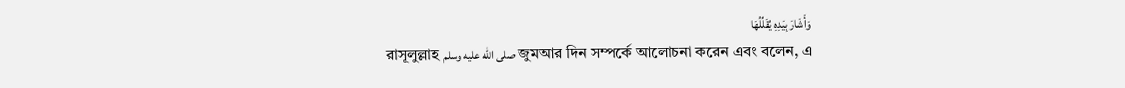وَأَشَارَ بِيَدِهِ يُقَلِّلُهَا
রাসূলুল্লাহ صلى الله عليه وسلم জুমআর দিন সম্পর্কে আলোচনা করেন এবং বলেন, এ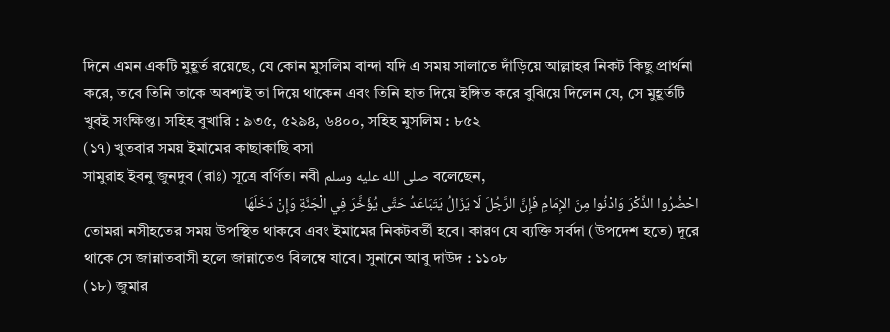দিনে এমন একটি মুহূর্ত রয়েছে, যে কোন মুসলিম বান্দা যদি এ সময় সালাতে দাঁড়িয়ে আল্লাহর নিকট কিছু প্রার্থনা করে, তবে তিনি তাকে অবশ্যই তা দিয়ে থাকেন এবং তিনি হাত দিয়ে ইঙ্গিত করে বুঝিয়ে দিলেন যে, সে মুহূর্তটি খুবই সংক্ষিপ্ত। সহিহ বুখারি : ৯৩৫, ৫২৯৪, ৬৪০০, সহিহ মুসলিম : ৮৫২
(১৭) খুতবার সময় ইমামের কাছাকাছি বসা
সামুরাহ ইবনু জুনদুব (রাঃ) সূত্রে বর্ণিত। নবী صلى الله عليه وسلم বলেছেন,
احْضُرُوا الذِّكْرَ وَادْنُوا مِنَ الإِمَامِ فَإِنَّ الرَّجُلَ لَا يَزَالُ يَتَبَاعَدُ حَتَّى يُؤَخَّرَ فِي الْجَنَّةِ وَإِنْ دَخَلَهَا
তোমরা নসীহতের সময় উপস্থিত থাকবে এবং ইমামের নিকটবর্তী হবে। কারণ যে ব্যক্তি সর্বদা (উপদেশ হতে) দূরে থাকে সে জান্নাতবাসী হলে জান্নাতেও বিলম্বে যাবে। সুনানে আবু দাউদ : ১১০৮
(১৮) জুমার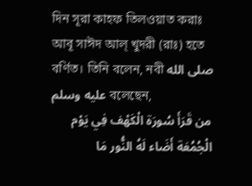দিন সূরা কাহফ তিলওয়াত করাঃ
আবূ সাঈদ আল্ খুদরী (রাঃ) হতে বর্ণিত। তিনি বলেন, নবী صلى الله عليه وسلم বলেছেন,
من قَرَأَ سُورَة الْكَهْف فِي يَوْم الْجُمُعَة أَضَاء لَهُ النُّور مَا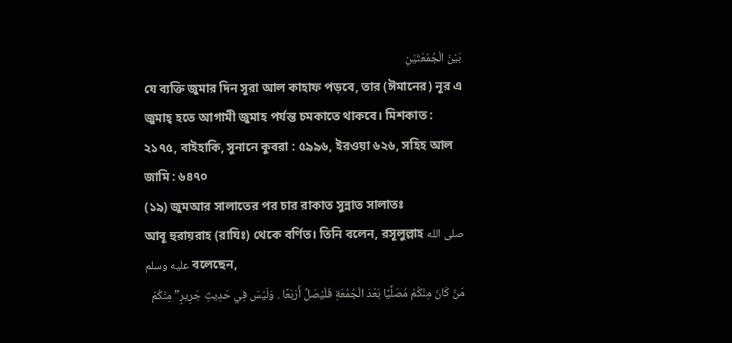بَيْنَ الْجُمْعَتَيْنِ
যে ব্যক্তি জুমার দিন সূরা আল কাহাফ পড়বে, তার (ঈমানের) নূর এ জুমাহ্ হতে আগামী জুমাহ পর্যন্ত চমকাতে থাকবে। মিশকাত : ২১৭৫, বাইহাকি, সুনানে কুবরা : ৫৯৯৬, ইরওয়া ৬২৬, সহিহ আল জামি : ৬৪৭০
(১৯) জুমআর সালাতের পর চার রাকাত সুন্নাত সালাতঃ
আবূ হুরায়রাহ (রাযিঃ) থেকে বর্ণিত। তিনি বলেন, রসূলুল্লাহ صلى الله عليه وسلم বলেছেন,
مَنْ كَانَ مِنْكُمْ مُصَلِّيًا بَعْدَ الْجُمُعَةِ فَلْيُصَلِّ أَرْبَعًا . وَلَيْسَ فِي حَدِيثِ جَرِيرٍ” مِنْكُمْ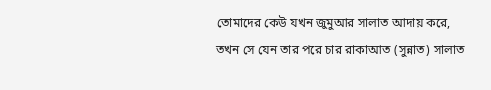তোমাদের কেউ যখন জুমুআর সালাত আদায় করে, তখন সে যেন তার পরে চার রাকাআত (সুন্নাত) সালাত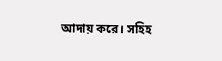আদায় করে। সহিহ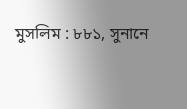মুসলিম : ৮৮১, সুনানে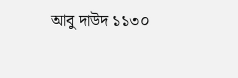আবু দাউদ ১১৩০